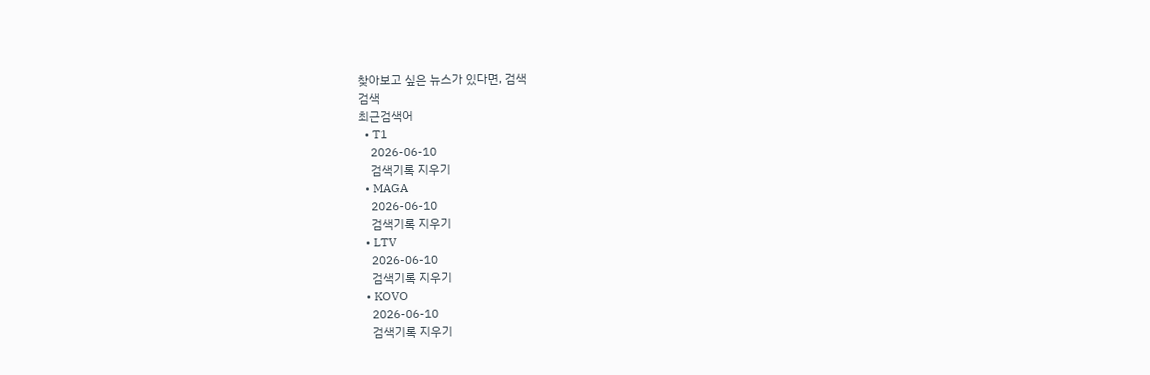찾아보고 싶은 뉴스가 있다면, 검색
검색
최근검색어
  • T1
    2026-06-10
    검색기록 지우기
  • MAGA
    2026-06-10
    검색기록 지우기
  • LTV
    2026-06-10
    검색기록 지우기
  • KOVO
    2026-06-10
    검색기록 지우기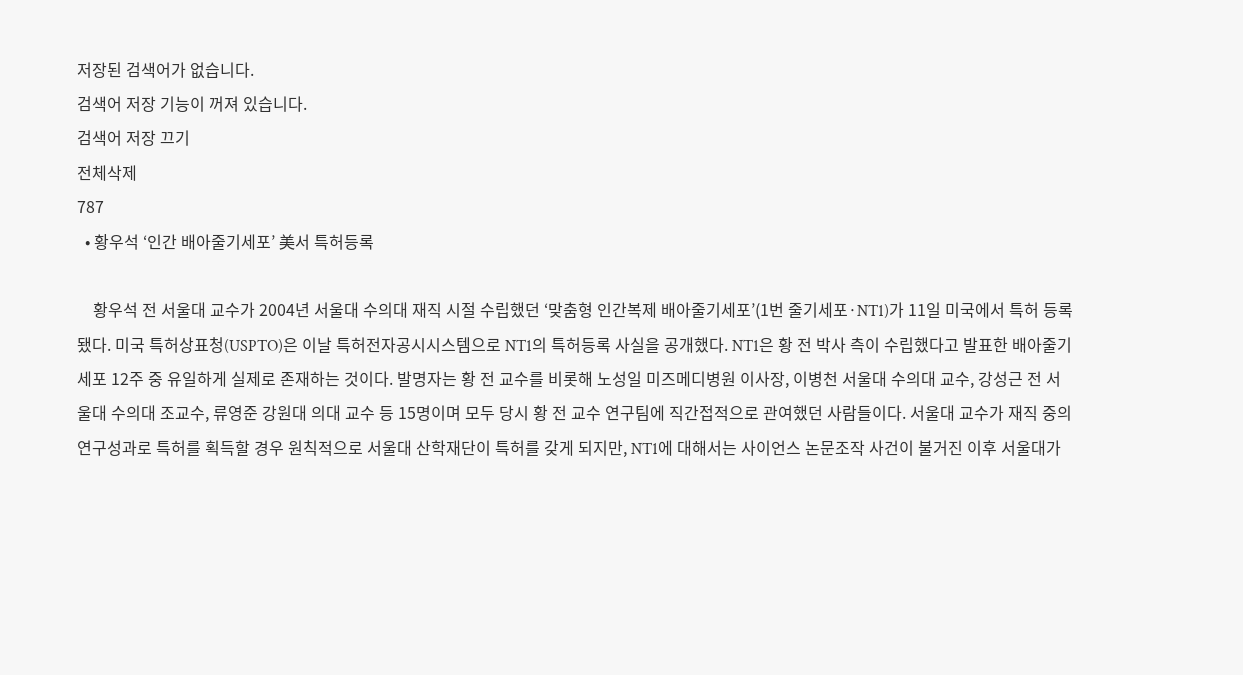저장된 검색어가 없습니다.
검색어 저장 기능이 꺼져 있습니다.
검색어 저장 끄기
전체삭제
787
  • 황우석 ‘인간 배아줄기세포’ 美서 특허등록

    황우석 전 서울대 교수가 2004년 서울대 수의대 재직 시절 수립했던 ‘맞춤형 인간복제 배아줄기세포’(1번 줄기세포·NT1)가 11일 미국에서 특허 등록됐다. 미국 특허상표청(USPTO)은 이날 특허전자공시시스템으로 NT1의 특허등록 사실을 공개했다. NT1은 황 전 박사 측이 수립했다고 발표한 배아줄기세포 12주 중 유일하게 실제로 존재하는 것이다. 발명자는 황 전 교수를 비롯해 노성일 미즈메디병원 이사장, 이병천 서울대 수의대 교수, 강성근 전 서울대 수의대 조교수, 류영준 강원대 의대 교수 등 15명이며 모두 당시 황 전 교수 연구팀에 직간접적으로 관여했던 사람들이다. 서울대 교수가 재직 중의 연구성과로 특허를 획득할 경우 원칙적으로 서울대 산학재단이 특허를 갖게 되지만, NT1에 대해서는 사이언스 논문조작 사건이 불거진 이후 서울대가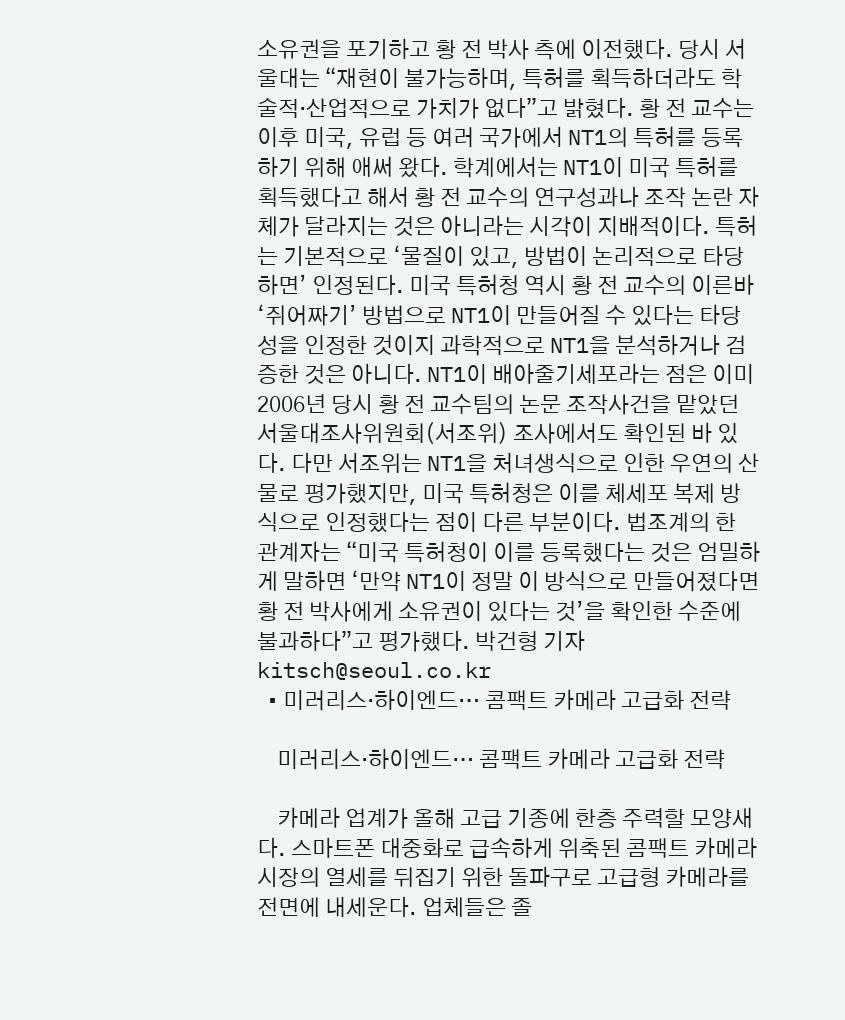소유권을 포기하고 황 전 박사 측에 이전했다. 당시 서울대는 “재현이 불가능하며, 특허를 획득하더라도 학술적·산업적으로 가치가 없다”고 밝혔다. 황 전 교수는 이후 미국, 유럽 등 여러 국가에서 NT1의 특허를 등록하기 위해 애써 왔다. 학계에서는 NT1이 미국 특허를 획득했다고 해서 황 전 교수의 연구성과나 조작 논란 자체가 달라지는 것은 아니라는 시각이 지배적이다. 특허는 기본적으로 ‘물질이 있고, 방법이 논리적으로 타당하면’ 인정된다. 미국 특허청 역시 황 전 교수의 이른바 ‘쥐어짜기’ 방법으로 NT1이 만들어질 수 있다는 타당성을 인정한 것이지 과학적으로 NT1을 분석하거나 검증한 것은 아니다. NT1이 배아줄기세포라는 점은 이미 2006년 당시 황 전 교수팀의 논문 조작사건을 맡았던 서울대조사위원회(서조위) 조사에서도 확인된 바 있다. 다만 서조위는 NT1을 처녀생식으로 인한 우연의 산물로 평가했지만, 미국 특허청은 이를 체세포 복제 방식으로 인정했다는 점이 다른 부분이다. 법조계의 한 관계자는 “미국 특허청이 이를 등록했다는 것은 엄밀하게 말하면 ‘만약 NT1이 정말 이 방식으로 만들어졌다면 황 전 박사에게 소유권이 있다는 것’을 확인한 수준에 불과하다”고 평가했다. 박건형 기자 kitsch@seoul.co.kr
  • 미러리스·하이엔드… 콤팩트 카메라 고급화 전략

    미러리스·하이엔드… 콤팩트 카메라 고급화 전략

    카메라 업계가 올해 고급 기종에 한층 주력할 모양새다. 스마트폰 대중화로 급속하게 위축된 콤팩트 카메라 시장의 열세를 뒤집기 위한 돌파구로 고급형 카메라를 전면에 내세운다. 업체들은 졸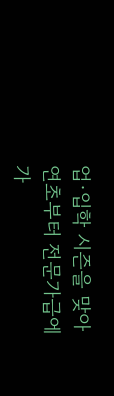업·입학 시즌을 맞아 연초부터 전문가급에 가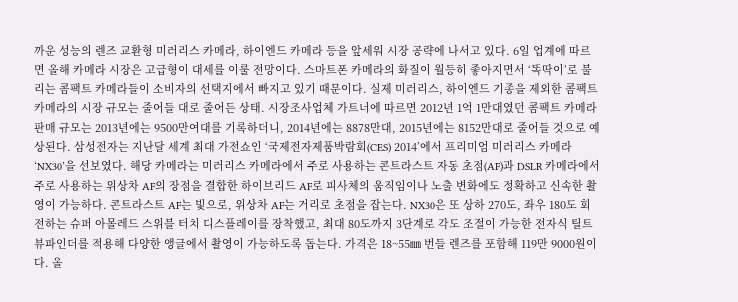까운 성능의 렌즈 교환형 미러리스 카메라, 하이엔드 카메라 등을 앞세워 시장 공략에 나서고 있다. 6일 업계에 따르면 올해 카메라 시장은 고급형이 대세를 이룰 전망이다. 스마트폰 카메라의 화질이 월등히 좋아지면서 ‘똑딱이’로 불리는 콤팩트 카메라들이 소비자의 선택지에서 빠지고 있기 때문이다. 실제 미러리스, 하이엔드 기종을 제외한 콤팩트 카메라의 시장 규모는 줄어들 대로 줄어든 상태. 시장조사업체 가트너에 따르면 2012년 1억 1만대였던 콤팩트 카메라 판매 규모는 2013년에는 9500만여대를 기록하더니, 2014년에는 8878만대, 2015년에는 8152만대로 줄어들 것으로 예상된다. 삼성전자는 지난달 세계 최대 가전쇼인 ‘국제전자제품박람회(CES) 2014’에서 프리미엄 미러리스 카메라 ‘NX30’을 선보였다. 해당 카메라는 미러리스 카메라에서 주로 사용하는 콘트라스트 자동 초점(AF)과 DSLR 카메라에서 주로 사용하는 위상차 AF의 장점을 결합한 하이브리드 AF로 피사체의 움직임이나 노출 변화에도 정확하고 신속한 촬영이 가능하다. 콘트라스트 AF는 빛으로, 위상차 AF는 거리로 초점을 잡는다. NX30은 또 상하 270도, 좌우 180도 회전하는 슈퍼 아몰레드 스위블 터치 디스플레이를 장착했고, 최대 80도까지 3단계로 각도 조절이 가능한 전자식 틸트 뷰파인더를 적용해 다양한 앵글에서 촬영이 가능하도록 돕는다. 가격은 18~55㎜ 번들 렌즈를 포함해 119만 9000원이다. 올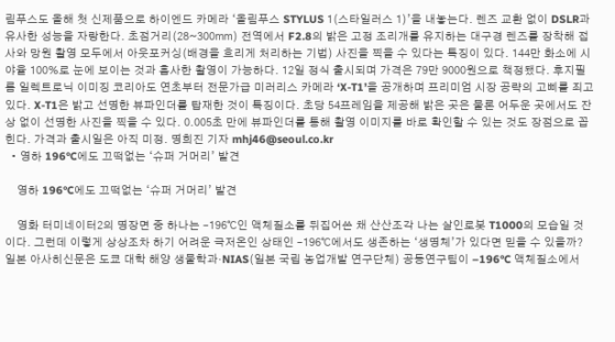림푸스도 올해 첫 신제품으로 하이엔드 카메라 ‘올림푸스 STYLUS 1(스타일러스 1)’을 내놓는다. 렌즈 교환 없이 DSLR과 유사한 성능을 자랑한다. 초점거리(28~300㎜) 전역에서 F2.8의 밝은 고정 조리개를 유지하는 대구경 렌즈를 장착해 접사와 망원 촬영 모두에서 아웃포커싱(배경을 흐리게 처리하는 기법) 사진을 찍을 수 있다는 특징이 있다. 144만 화소에 시야율 100%로 눈에 보이는 것과 흡사한 촬영이 가능하다. 12일 정식 출시되며 가격은 79만 9000원으로 책정됐다. 후지필름 일렉트로닉 이미징 코리아도 연초부터 전문가급 미러리스 카메라 ‘X-T1’을 공개하며 프리미엄 시장 공략의 고삐를 죄고 있다. X-T1은 밝고 선명한 뷰파인더를 탑재한 것이 특징이다. 초당 54프레임을 제공해 밝은 곳은 물론 어두운 곳에서도 잔상 없이 선명한 사진을 찍을 수 있다. 0.005초 만에 뷰파인더를 통해 촬영 이미지를 바로 확인할 수 있는 것도 장점으로 꼽힌다. 가격과 출시일은 아직 미정. 명희진 기자 mhj46@seoul.co.kr
  • 영하 196°C에도 끄떡없는 ‘슈퍼 거머리’ 발견

    영하 196°C에도 끄떡없는 ‘슈퍼 거머리’ 발견

    영화 터미네이터2의 명장면 중 하나는 –196℃인 액체질소를 뒤집어쓴 채 산산조각 나는 살인로봇 T1000의 모습일 것이다. 그런데 이렇게 상상조차 하기 어려운 극저온인 상태인 –196℃에서도 생존하는 ‘생명체’가 있다면 믿을 수 있을까? 일본 아사히신문은 도쿄 대학 해양 생물학과·NIAS(일본 국립 농업개발 연구단체) 공동연구팀이 –196°C 액체질소에서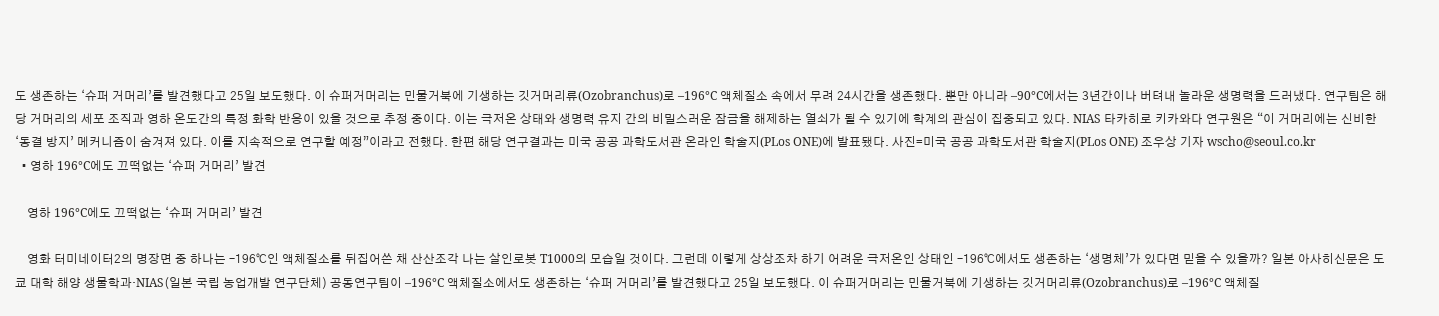도 생존하는 ‘슈퍼 거머리’를 발견했다고 25일 보도했다. 이 슈퍼거머리는 민물거북에 기생하는 깃거머리류(Ozobranchus)로 –196°C 액체질소 속에서 무려 24시간을 생존했다. 뿐만 아니라 –90°C에서는 3년간이나 버텨내 놀라운 생명력을 드러냈다. 연구팀은 해당 거머리의 세포 조직과 영하 온도간의 특정 화학 반응이 있을 것으로 추정 중이다. 이는 극저온 상태와 생명력 유지 간의 비밀스러운 잠금을 해제하는 열쇠가 될 수 있기에 학계의 관심이 집중되고 있다. NIAS 타카히로 키카와다 연구원은 “이 거머리에는 신비한 ‘동결 방지’ 메커니즘이 숨겨져 있다. 이를 지속적으로 연구할 예정”이라고 전했다. 한편 해당 연구결과는 미국 공공 과학도서관 온라인 학술지(PLos ONE)에 발표됐다. 사진=미국 공공 과학도서관 학술지(PLos ONE) 조우상 기자 wscho@seoul.co.kr
  • 영하 196°C에도 끄떡없는 ‘슈퍼 거머리’ 발견

    영하 196°C에도 끄떡없는 ‘슈퍼 거머리’ 발견

    영화 터미네이터2의 명장면 중 하나는 –196℃인 액체질소를 뒤집어쓴 채 산산조각 나는 살인로봇 T1000의 모습일 것이다. 그런데 이렇게 상상조차 하기 어려운 극저온인 상태인 –196℃에서도 생존하는 ‘생명체’가 있다면 믿을 수 있을까? 일본 아사히신문은 도쿄 대학 해양 생물학과·NIAS(일본 국립 농업개발 연구단체) 공동연구팀이 –196°C 액체질소에서도 생존하는 ‘슈퍼 거머리’를 발견했다고 25일 보도했다. 이 슈퍼거머리는 민물거북에 기생하는 깃거머리류(Ozobranchus)로 –196°C 액체질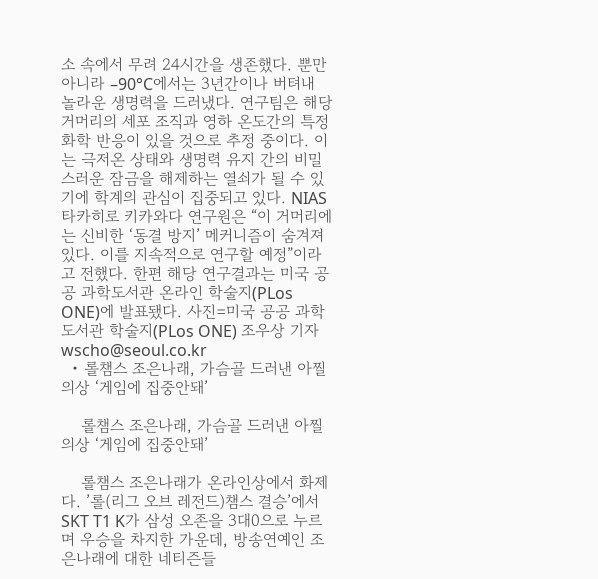소 속에서 무려 24시간을 생존했다. 뿐만 아니라 –90°C에서는 3년간이나 버텨내 놀라운 생명력을 드러냈다. 연구팀은 해당 거머리의 세포 조직과 영하 온도간의 특정 화학 반응이 있을 것으로 추정 중이다. 이는 극저온 상태와 생명력 유지 간의 비밀스러운 잠금을 해제하는 열쇠가 될 수 있기에 학계의 관심이 집중되고 있다. NIAS 타카히로 키카와다 연구원은 “이 거머리에는 신비한 ‘동결 방지’ 메커니즘이 숨겨져 있다. 이를 지속적으로 연구할 예정”이라고 전했다. 한편 해당 연구결과는 미국 공공 과학도서관 온라인 학술지(PLos ONE)에 발표됐다. 사진=미국 공공 과학도서관 학술지(PLos ONE) 조우상 기자 wscho@seoul.co.kr
  • 롤챔스 조은나래, 가슴골 드러낸 아찔 의상 ‘게임에 집중안돼’

    롤챔스 조은나래, 가슴골 드러낸 아찔 의상 ‘게임에 집중안돼’

    롤챔스 조은나래가 온라인상에서 화제다. ’롤(리그 오브 레전드)챔스 결승’에서 SKT T1 K가 삼성 오존을 3대0으로 누르며 우승을 차지한 가운데, 방송연예인 조은나래에 대한 네티즌들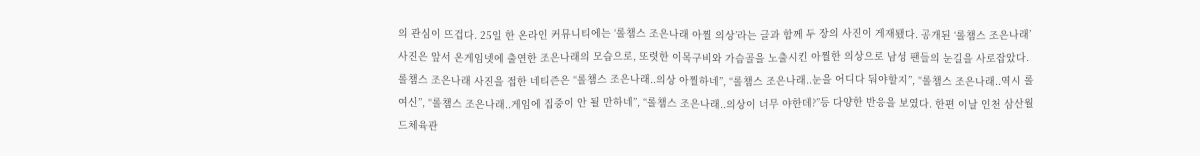의 관심이 뜨겁다. 25일 한 온라인 커뮤니티에는 ‘롤챔스 조은나래 아찔 의상’라는 글과 함께 두 장의 사진이 게재됐다. 공개된 ‘롤챔스 조은나래’ 사진은 앞서 온게임넷에 출연한 조은나래의 모습으로, 또렷한 이목구비와 가슴골을 노출시킨 아찔한 의상으로 남성 팬들의 눈길을 사로잡았다. 롤챔스 조은나래 사진을 접한 네티즌은 “롤챔스 조은나래..의상 아찔하네”, “롤챔스 조은나래..눈을 어디다 둬야할지”, “롤챔스 조은나래..역시 롤 여신”, “롤챔스 조은나래..게임에 집중이 안 될 만하네”, “롤챔스 조은나래..의상이 너무 야한데?”등 다양한 반응을 보였다. 한편 이날 인천 삼산월드체육관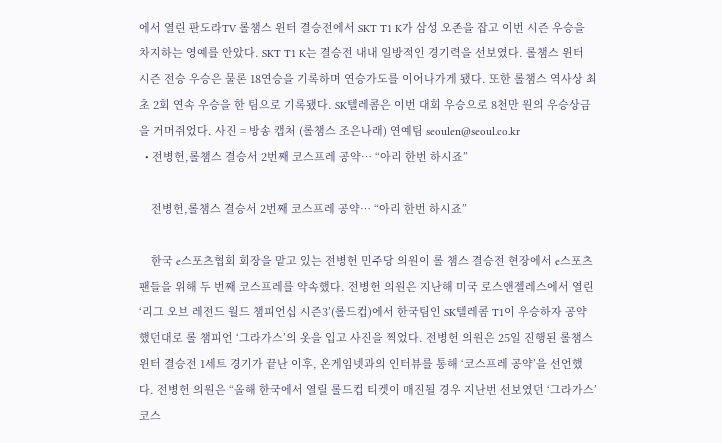에서 열린 판도라TV 롤챔스 윈터 결승전에서 SKT T1 K가 삼성 오존을 잡고 이번 시즌 우승을 차지하는 영예를 안았다. SKT T1 K는 결승전 내내 일방적인 경기력을 선보였다. 롤챔스 윈터 시즌 전승 우승은 물론 18연승을 기록하며 연승가도를 이어나가게 됐다. 또한 롤챔스 역사상 최초 2회 연속 우승을 한 팀으로 기록됐다. SK텔레콤은 이번 대회 우승으로 8천만 원의 우승상금을 거머쥐었다. 사진 = 방송 캡처 (롤챔스 조은나래) 연예팀 seoulen@seoul.co.kr
  • 전병헌,롤챔스 결승서 2번째 코스프레 공약… “아리 한번 하시죠”

    전병헌,롤챔스 결승서 2번째 코스프레 공약… “아리 한번 하시죠”

    한국 e스포츠협회 회장을 맡고 있는 전병헌 민주당 의원이 롤 챔스 결승전 현장에서 e스포츠 팬들을 위해 두 번째 코스프레를 약속했다. 전병헌 의원은 지난해 미국 로스앤젤레스에서 열린 ‘리그 오브 레전드 월드 챔피언십 시즌3’(롤드컵)에서 한국팀인 SK텔레콤 T1이 우승하자 공약했던대로 롤 챔피언 ‘그라가스’의 옷을 입고 사진을 찍었다. 전병헌 의원은 25일 진행된 롤챔스 윈터 결승전 1세트 경기가 끝난 이후, 온게임넷과의 인터뷰를 통해 ‘코스프레 공약’을 선언했다. 전병헌 의원은 “올해 한국에서 열릴 롤드컵 티켓이 매진될 경우 지난번 선보였던 ‘그라가스’ 코스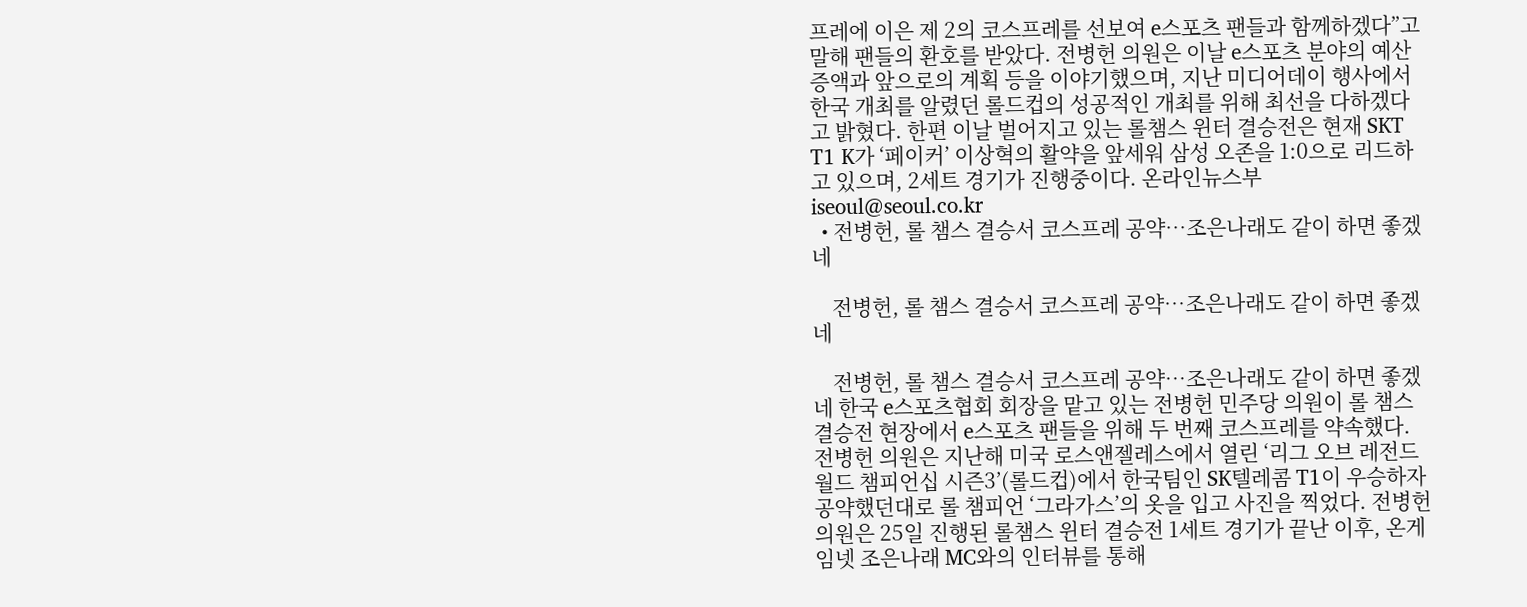프레에 이은 제 2의 코스프레를 선보여 e스포츠 팬들과 함께하겠다”고 말해 팬들의 환호를 받았다. 전병헌 의원은 이날 e스포츠 분야의 예산 증액과 앞으로의 계획 등을 이야기했으며, 지난 미디어데이 행사에서 한국 개최를 알렸던 롤드컵의 성공적인 개최를 위해 최선을 다하겠다고 밝혔다. 한편 이날 벌어지고 있는 롤챔스 윈터 결승전은 현재 SKT T1 K가 ‘페이커’ 이상혁의 활약을 앞세워 삼성 오존을 1:0으로 리드하고 있으며, 2세트 경기가 진행중이다. 온라인뉴스부 iseoul@seoul.co.kr
  • 전병헌, 롤 챔스 결승서 코스프레 공약…조은나래도 같이 하면 좋겠네

    전병헌, 롤 챔스 결승서 코스프레 공약…조은나래도 같이 하면 좋겠네

    전병헌, 롤 챔스 결승서 코스프레 공약…조은나래도 같이 하면 좋겠네 한국 e스포츠협회 회장을 맡고 있는 전병헌 민주당 의원이 롤 챔스 결승전 현장에서 e스포츠 팬들을 위해 두 번째 코스프레를 약속했다. 전병헌 의원은 지난해 미국 로스앤젤레스에서 열린 ‘리그 오브 레전드 월드 챔피언십 시즌3’(롤드컵)에서 한국팀인 SK텔레콤 T1이 우승하자 공약했던대로 롤 챔피언 ‘그라가스’의 옷을 입고 사진을 찍었다. 전병헌 의원은 25일 진행된 롤챔스 윈터 결승전 1세트 경기가 끝난 이후, 온게임넷 조은나래 MC와의 인터뷰를 통해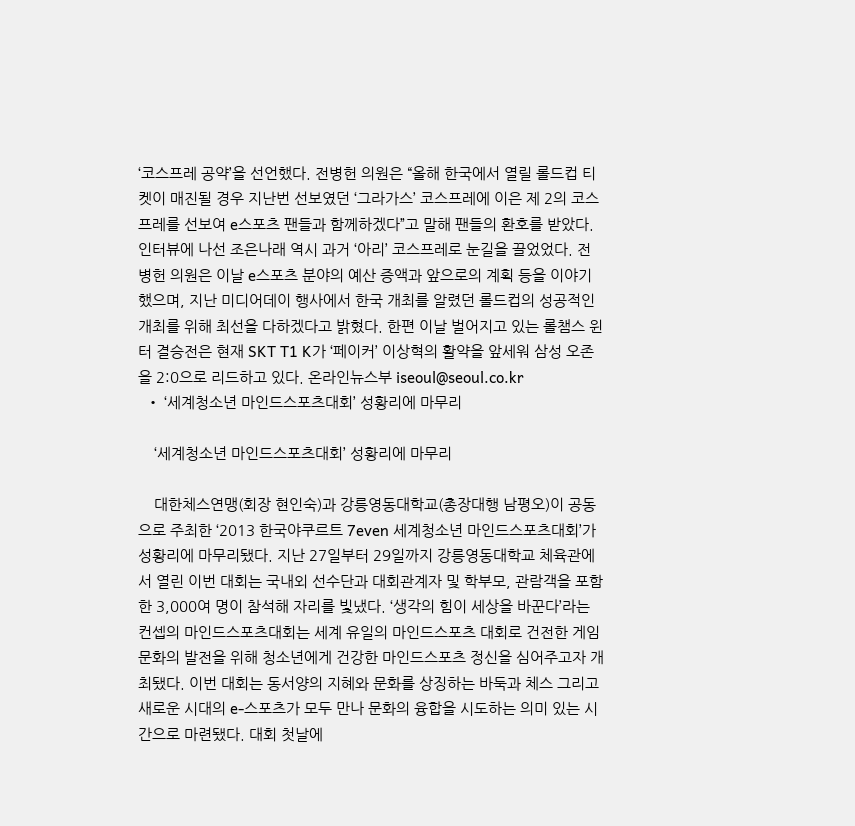‘코스프레 공약’을 선언했다. 전병헌 의원은 “올해 한국에서 열릴 롤드컵 티켓이 매진될 경우 지난번 선보였던 ‘그라가스’ 코스프레에 이은 제 2의 코스프레를 선보여 e스포츠 팬들과 함께하겠다”고 말해 팬들의 환호를 받았다. 인터뷰에 나선 조은나래 역시 과거 ‘아리’ 코스프레로 눈길을 끌었었다. 전병헌 의원은 이날 e스포츠 분야의 예산 증액과 앞으로의 계획 등을 이야기했으며, 지난 미디어데이 행사에서 한국 개최를 알렸던 롤드컵의 성공적인 개최를 위해 최선을 다하겠다고 밝혔다. 한편 이날 벌어지고 있는 롤챔스 윈터 결승전은 현재 SKT T1 K가 ‘페이커’ 이상혁의 활약을 앞세워 삼성 오존을 2:0으로 리드하고 있다. 온라인뉴스부 iseoul@seoul.co.kr
  • ‘세계청소년 마인드스포츠대회’ 성황리에 마무리

    ‘세계청소년 마인드스포츠대회’ 성황리에 마무리

    대한체스연맹(회장 현인숙)과 강릉영동대학교(총장대행 남평오)이 공동으로 주최한 ‘2013 한국야쿠르트 7even 세계청소년 마인드스포츠대회’가 성황리에 마무리됐다. 지난 27일부터 29일까지 강릉영동대학교 체육관에서 열린 이번 대회는 국내외 선수단과 대회관계자 및 학부모, 관람객을 포함한 3,000여 명이 참석해 자리를 빛냈다. ‘생각의 힘이 세상을 바꾼다’라는 컨셉의 마인드스포츠대회는 세계 유일의 마인드스포츠 대회로 건전한 게임문화의 발전을 위해 청소년에게 건강한 마인드스포츠 정신을 심어주고자 개최됐다. 이번 대회는 동서양의 지혜와 문화를 상징하는 바둑과 체스 그리고 새로운 시대의 e-스포츠가 모두 만나 문화의 융합을 시도하는 의미 있는 시간으로 마련됐다. 대회 첫날에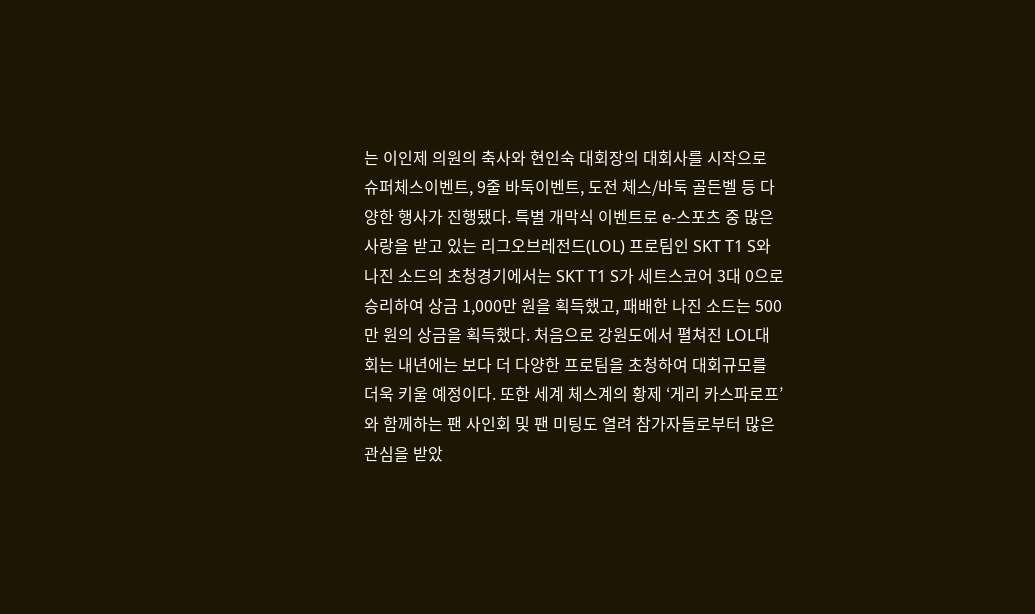는 이인제 의원의 축사와 현인숙 대회장의 대회사를 시작으로 슈퍼체스이벤트, 9줄 바둑이벤트, 도전 체스/바둑 골든벨 등 다양한 행사가 진행됐다. 특별 개막식 이벤트로 e-스포츠 중 많은 사랑을 받고 있는 리그오브레전드(LOL) 프로팀인 SKT T1 S와 나진 소드의 초청경기에서는 SKT T1 S가 세트스코어 3대 0으로 승리하여 상금 1,000만 원을 획득했고, 패배한 나진 소드는 500만 원의 상금을 획득했다. 처음으로 강원도에서 펼쳐진 LOL대회는 내년에는 보다 더 다양한 프로팀을 초청하여 대회규모를 더욱 키울 예정이다. 또한 세계 체스계의 황제 ‘게리 카스파로프’와 함께하는 팬 사인회 및 팬 미팅도 열려 참가자들로부터 많은 관심을 받았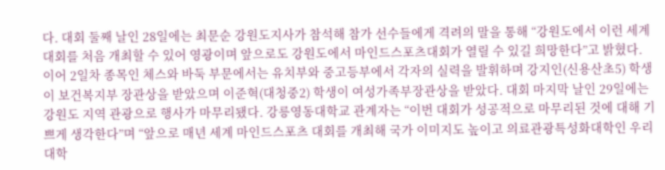다. 대회 둘째 날인 28일에는 최문순 강원도지사가 참석해 참가 선수들에게 격려의 말을 통해 “강원도에서 이런 세계대회를 처음 개최할 수 있어 영광이며 앞으로도 강원도에서 마인드스포츠대회가 열릴 수 있길 희망한다”고 밝혔다. 이어 2일차 종목인 체스와 바둑 부문에서는 유치부와 중고등부에서 각자의 실력을 발휘하며 강지인(신용산초5) 학생이 보건복지부 장관상을 받았으며 이준혁(대청중2) 학생이 여성가족부장관상을 받았다. 대회 마지막 날인 29일에는 강원도 지역 관광으로 행사가 마무리됐다. 강릉영동대학교 관계자는 “이번 대회가 성공적으로 마무리된 것에 대해 기쁘게 생각한다”며 “앞으로 매년 세계 마인드스포츠 대회를 개최해 국가 이미지도 높이고 의료관광특성화대학인 우리 대학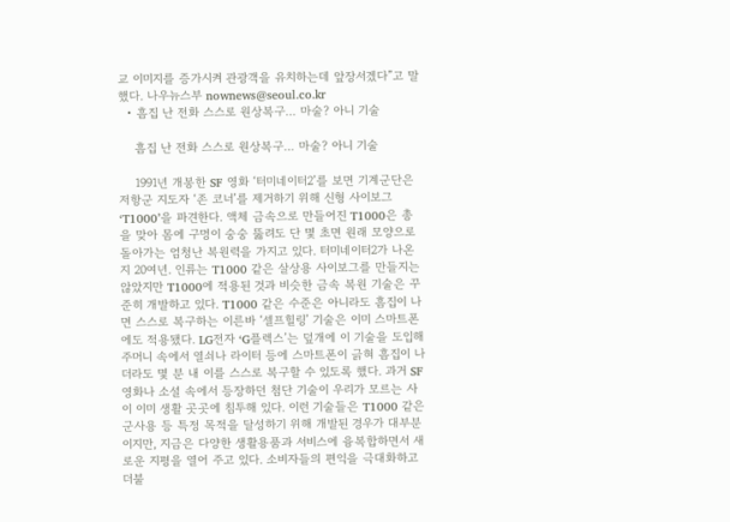교 이미지를 증가시켜 관광객을 유치하는데 앞장서겠다”고 말했다. 나우뉴스부 nownews@seoul.co.kr
  • 흠집 난 전화 스스로 원상복구… 마술? 아니 기술

    흠집 난 전화 스스로 원상복구… 마술? 아니 기술

    1991년 개봉한 SF 영화 ‘터미네이터2’를 보면 기계군단은 저항군 지도자 ‘존 코너’를 제거하기 위해 신형 사이보그 ‘T1000’을 파견한다. 액체 금속으로 만들어진 T1000은 총을 맞아 몸에 구멍이 숭숭 뚫려도 단 몇 초면 원래 모양으로 돌아가는 엄청난 복원력을 가지고 있다. 터미네이터2가 나온 지 20여년. 인류는 T1000 같은 살상용 사이보그를 만들지는 않았지만 T1000에 적용된 것과 비슷한 금속 복원 기술은 꾸준히 개발하고 있다. T1000 같은 수준은 아니라도 흠집이 나면 스스로 복구하는 이른바 ‘셀프힐링’ 기술은 이미 스마트폰에도 적용됐다. LG전자 ‘G플렉스’는 덮개에 이 기술을 도입해 주머니 속에서 열쇠나 라이터 등에 스마트폰이 긁혀 흠집이 나더라도 몇 분 내 이를 스스로 복구할 수 있도록 했다. 과거 SF 영화나 소설 속에서 등장하던 첨단 기술이 우리가 모르는 사이 이미 생활 곳곳에 침투해 있다. 이런 기술들은 T1000 같은 군사용 등 특정 목적을 달성하기 위해 개발된 경우가 대부분이지만, 지금은 다양한 생활용품과 서비스에 융복합하면서 새로운 지평을 열어 주고 있다. 소비자들의 편익을 극대화하고 더불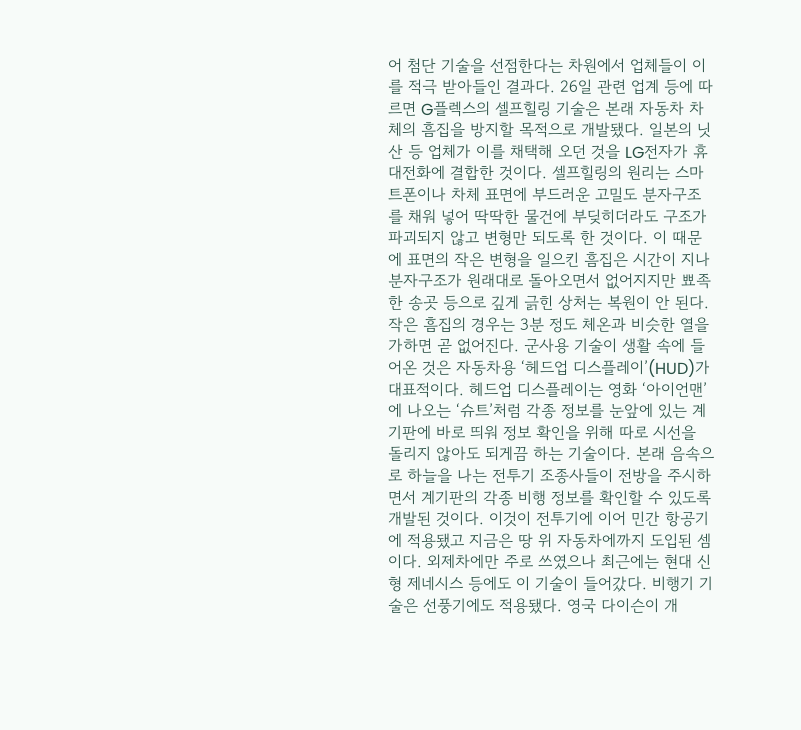어 첨단 기술을 선점한다는 차원에서 업체들이 이를 적극 받아들인 결과다. 26일 관련 업계 등에 따르면 G플렉스의 셀프힐링 기술은 본래 자동차 차체의 흠집을 방지할 목적으로 개발됐다. 일본의 닛산 등 업체가 이를 채택해 오던 것을 LG전자가 휴대전화에 결합한 것이다. 셀프힐링의 원리는 스마트폰이나 차체 표면에 부드러운 고밀도 분자구조를 채워 넣어 딱딱한 물건에 부딪히더라도 구조가 파괴되지 않고 변형만 되도록 한 것이다. 이 때문에 표면의 작은 변형을 일으킨 흠집은 시간이 지나 분자구조가 원래대로 돌아오면서 없어지지만 뾰족한 송곳 등으로 깊게 긁힌 상처는 복원이 안 된다. 작은 흠집의 경우는 3분 정도 체온과 비슷한 열을 가하면 곧 없어진다. 군사용 기술이 생활 속에 들어온 것은 자동차용 ‘헤드업 디스플레이’(HUD)가 대표적이다. 헤드업 디스플레이는 영화 ‘아이언맨’에 나오는 ‘슈트’처럼 각종 정보를 눈앞에 있는 계기판에 바로 띄워 정보 확인을 위해 따로 시선을 돌리지 않아도 되게끔 하는 기술이다. 본래 음속으로 하늘을 나는 전투기 조종사들이 전방을 주시하면서 계기판의 각종 비행 정보를 확인할 수 있도록 개발된 것이다. 이것이 전투기에 이어 민간 항공기에 적용됐고 지금은 땅 위 자동차에까지 도입된 셈이다. 외제차에만 주로 쓰였으나 최근에는 현대 신형 제네시스 등에도 이 기술이 들어갔다. 비행기 기술은 선풍기에도 적용됐다. 영국 다이슨이 개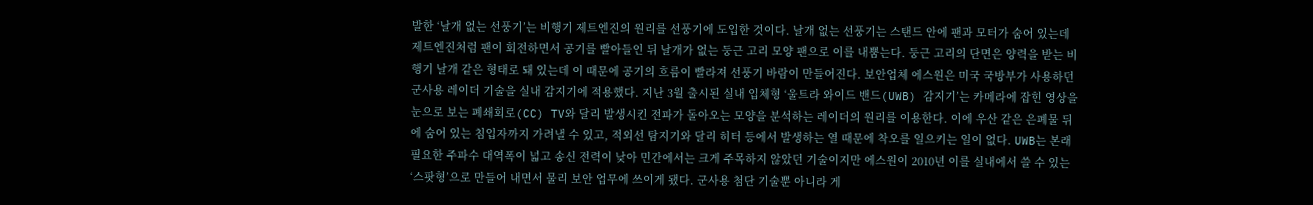발한 ‘날개 없는 선풍기’는 비행기 제트엔진의 원리를 선풍기에 도입한 것이다. 날개 없는 선풍기는 스탠드 안에 팬과 모터가 숨어 있는데 제트엔진처럼 팬이 회전하면서 공기를 빨아들인 뒤 날개가 없는 둥근 고리 모양 팬으로 이를 내뿜는다. 둥근 고리의 단면은 양력을 받는 비행기 날개 같은 형태로 돼 있는데 이 때문에 공기의 흐름이 빨라져 선풍기 바람이 만들어진다. 보안업체 에스원은 미국 국방부가 사용하던 군사용 레이더 기술을 실내 감지기에 적용했다. 지난 3월 출시된 실내 입체형 ‘울트라 와이드 밴드(UWB) 감지기’는 카메라에 잡힌 영상을 눈으로 보는 폐쇄회로(CC) TV와 달리 발생시킨 전파가 돌아오는 모양을 분석하는 레이더의 원리를 이용한다. 이에 우산 같은 은폐물 뒤에 숨어 있는 침입자까지 가려낼 수 있고, 적외선 탐지기와 달리 히터 등에서 발생하는 열 때문에 착오를 일으키는 일이 없다. UWB는 본래 필요한 주파수 대역폭이 넓고 송신 전력이 낮아 민간에서는 크게 주목하지 않았던 기술이지만 에스원이 2010년 이를 실내에서 쓸 수 있는 ‘스팟형’으로 만들어 내면서 물리 보안 업무에 쓰이게 됐다. 군사용 첨단 기술뿐 아니라 게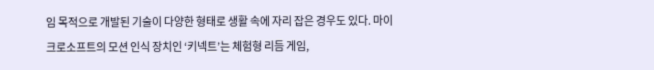임 목적으로 개발된 기술이 다양한 형태로 생활 속에 자리 잡은 경우도 있다. 마이크로소프트의 모션 인식 장치인 ‘키넥트’는 체험형 리듬 게임,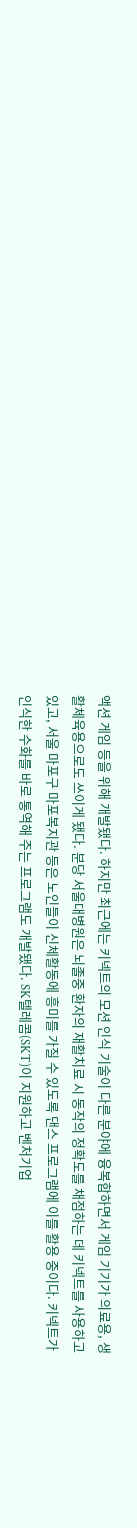액션 게임 등을 위해 개발됐다. 하지만 최근에는 키넥트의 모션 인식 기술이 다른 분야에 융복합하면서 게임 기기가 의료용, 생활체육용으로도 쓰이게 됐다. 분당 서울대병원은 뇌졸중 환자의 재활치료 시 동작의 정확도를 채점하는 데 키넥트를 사용하고 있고, 서울 마포구 마포복지관 등은 노인들이 신체활동에 흥미를 가질 수 있도록 댄스 프로그램에 이를 활용 중이다. 키넥트가 인식한 수화를 바로 통역해 주는 프로그램도 개발됐다. SK텔레콤(SKT)이 지원하고 벤처기업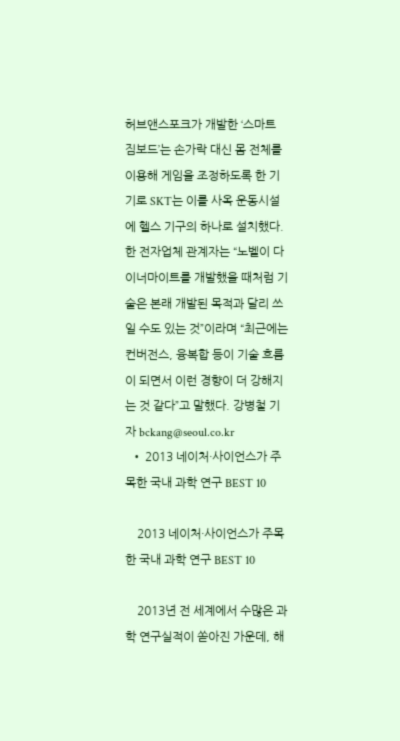허브앤스포크가 개발한 ‘스마트 짐보드’는 손가락 대신 몸 전체를 이용해 게임을 조정하도록 한 기기로 SKT는 이를 사옥 운동시설에 헬스 기구의 하나로 설치했다. 한 전자업체 관계자는 “노벨이 다이너마이트를 개발했을 때처럼 기술은 본래 개발된 목적과 달리 쓰일 수도 있는 것”이라며 “최근에는 컨버전스, 융복합 등이 기술 흐름이 되면서 이런 경향이 더 강해지는 것 같다”고 말했다. 강병철 기자 bckang@seoul.co.kr
  • 2013 네이처·사이언스가 주목한 국내 과학 연구 BEST 10

    2013 네이처·사이언스가 주목한 국내 과학 연구 BEST 10

    2013년 전 세계에서 수많은 과학 연구실적이 쏟아진 가운데, 해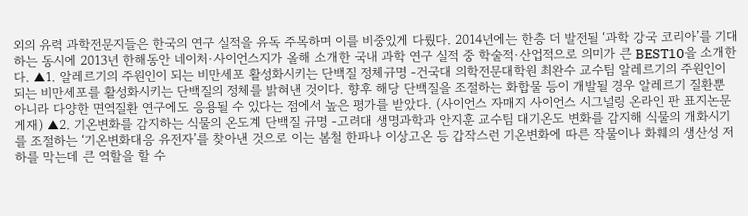외의 유력 과학전문지들은 한국의 연구 실적을 유독 주목하며 이를 비중있게 다뤘다. 2014년에는 한층 더 발전될 ‘과학 강국 코리아’를 기대하는 동시에 2013년 한해동안 네이처·사이언스지가 올해 소개한 국내 과학 연구 실적 중 학술적·산업적으로 의미가 큰 BEST10을 소개한다. ▲1. 알레르기의 주원인이 되는 비만세포 활성화시키는 단백질 정체규명 -건국대 의학전문대학원 최완수 교수팀 알레르기의 주원인이 되는 비만세포를 활성화시키는 단백질의 정체를 밝혀낸 것이다. 향후 해당 단백질을 조절하는 화합물 등이 개발될 경우 알레르기 질환뿐 아니라 다양한 면역질환 연구에도 응용될 수 있다는 점에서 높은 평가를 받았다. (사이언스 자매지 사이언스 시그널링 온라인 판 표지논문 게재) ▲2. 기온변화를 감지하는 식물의 온도계 단백질 규명 -고려대 생명과학과 안지훈 교수팀 대기온도 변화를 감지해 식물의 개화시기를 조절하는 ‘기온변화대응 유전자’를 찾아낸 것으로 이는 봄철 한파나 이상고온 등 갑작스런 기온변화에 따른 작물이나 화훼의 생산성 저하를 막는데 큰 역할을 할 수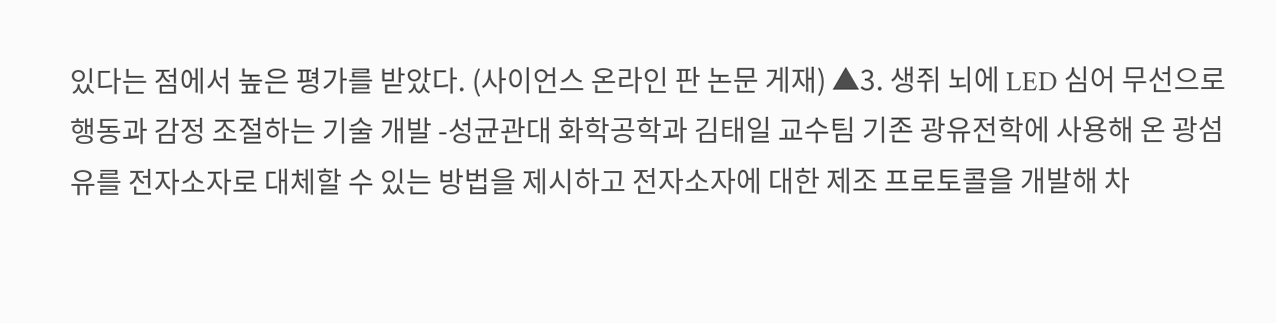있다는 점에서 높은 평가를 받았다. (사이언스 온라인 판 논문 게재) ▲3. 생쥐 뇌에 LED 심어 무선으로 행동과 감정 조절하는 기술 개발 -성균관대 화학공학과 김태일 교수팀 기존 광유전학에 사용해 온 광섬유를 전자소자로 대체할 수 있는 방법을 제시하고 전자소자에 대한 제조 프로토콜을 개발해 차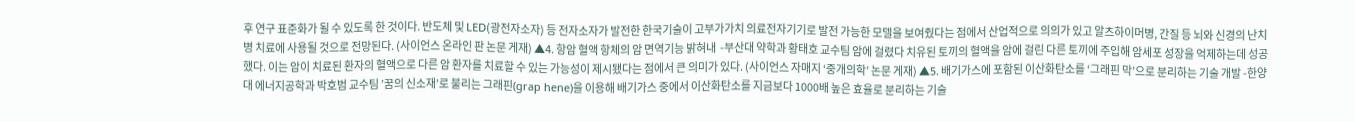후 연구 표준화가 될 수 있도록 한 것이다. 반도체 및 LED(광전자소자) 등 전자소자가 발전한 한국기술이 고부가가치 의료전자기기로 발전 가능한 모델을 보여줬다는 점에서 산업적으로 의의가 있고 알츠하이머병, 간질 등 뇌와 신경의 난치병 치료에 사용될 것으로 전망된다. (사이언스 온라인 판 논문 게재) ▲4. 항암 혈액 항체의 암 면역기능 밝혀내  -부산대 약학과 황태호 교수팀 암에 걸렸다 치유된 토끼의 혈액을 암에 걸린 다른 토끼에 주입해 암세포 성장을 억제하는데 성공했다. 이는 암이 치료된 환자의 혈액으로 다른 암 환자를 치료할 수 있는 가능성이 제시됐다는 점에서 큰 의미가 있다. (사이언스 자매지 ‘중개의학’ 논문 게재) ▲5. 배기가스에 포함된 이산화탄소를 ‘그래핀 막’으로 분리하는 기술 개발 -한양대 에너지공학과 박호범 교수팀 ’꿈의 신소재’로 불리는 그래핀(grap hene)을 이용해 배기가스 중에서 이산화탄소를 지금보다 1000배 높은 효율로 분리하는 기술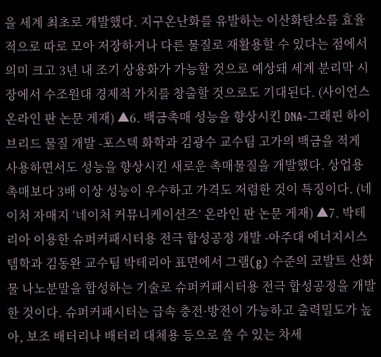을 세계 최초로 개발했다. 지구온난화를 유발하는 이산화탄소를 효율적으로 따로 모아 저장하거나 다른 물질로 재활용할 수 있다는 점에서 의미 크고 3년 내 조기 상용화가 가능할 것으로 예상돼 세계 분리막 시장에서 수조원대 경제적 가치를 창출할 것으로도 기대된다. (사이언스 온라인 판 논문 게재) ▲6. 백금촉매 성능을 향상시킨 DNA-그래핀 하이브리드 물질 개발 -포스텍 화학과 김광수 교수팀 고가의 백금을 적게 사용하면서도 성능을 향상시킨 새로운 촉매물질을 개발했다. 상업용 촉매보다 3배 이상 성능이 우수하고 가격도 저렴한 것이 특징이다. (네이처 자매지 ‘네이처 커뮤니케이션즈’ 온라인 판 논문 게재) ▲7. 박테리아 이용한 슈퍼커패시터용 전극 합성공정 개발 -아주대 에너지시스템학과 김동완 교수팀 박테리아 표면에서 그램(g) 수준의 코발트 산화물 나노분말을 합성하는 기술로 슈퍼커패시터용 전극 합성공정을 개발한 것이다. 슈퍼커패시터는 급속 충전·방전이 가능하고 출력밀도가 높아, 보조 배터리나 배터리 대체용 등으로 쓸 수 있는 차세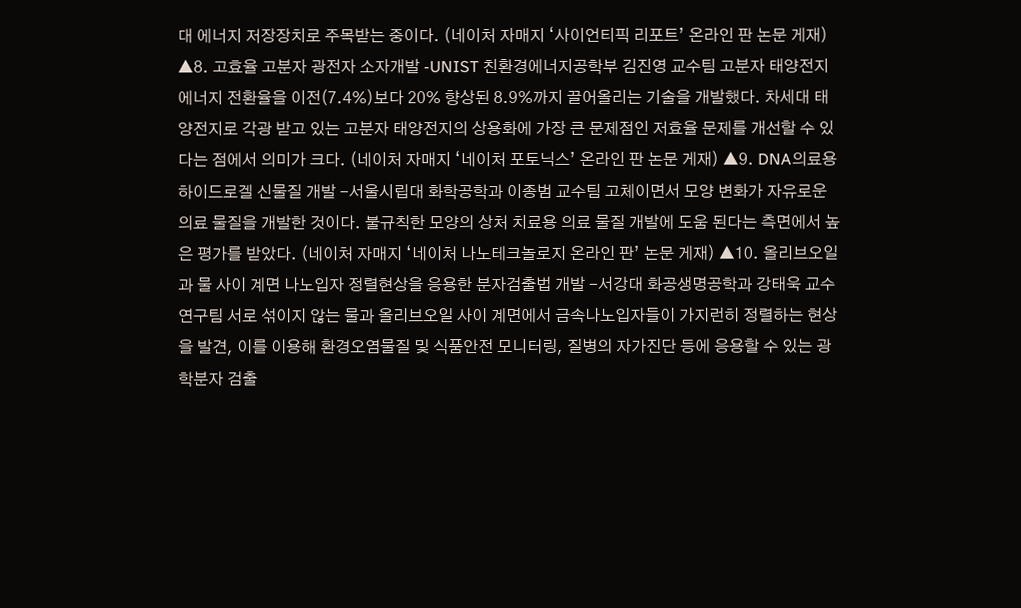대 에너지 저장장치로 주목받는 중이다. (네이처 자매지 ‘사이언티픽 리포트’ 온라인 판 논문 게재) ▲8. 고효율 고분자 광전자 소자개발 -UNIST 친환경에너지공학부 김진영 교수팀 고분자 태양전지 에너지 전환율을 이전(7.4%)보다 20% 향상된 8.9%까지 끌어올리는 기술을 개발했다. 차세대 태양전지로 각광 받고 있는 고분자 태양전지의 상용화에 가장 큰 문제점인 저효율 문제를 개선할 수 있다는 점에서 의미가 크다. (네이처 자매지 ‘네이처 포토닉스’ 온라인 판 논문 게재) ▲9. DNA의료용 하이드로겔 신물질 개발 -서울시립대 화학공학과 이종범 교수팀 고체이면서 모양 변화가 자유로운 의료 물질을 개발한 것이다. 불규칙한 모양의 상처 치료용 의료 물질 개발에 도움 된다는 측면에서 높은 평가를 받았다. (네이처 자매지 ‘네이처 나노테크놀로지 온라인 판’ 논문 게재) ▲10. 올리브오일과 물 사이 계면 나노입자 정렬현상을 응용한 분자검출법 개발 -서강대 화공생명공학과 강태욱 교수 연구팀 서로 섞이지 않는 물과 올리브오일 사이 계면에서 금속나노입자들이 가지런히 정렬하는 현상을 발견, 이를 이용해 환경오염물질 및 식품안전 모니터링, 질병의 자가진단 등에 응용할 수 있는 광학분자 검출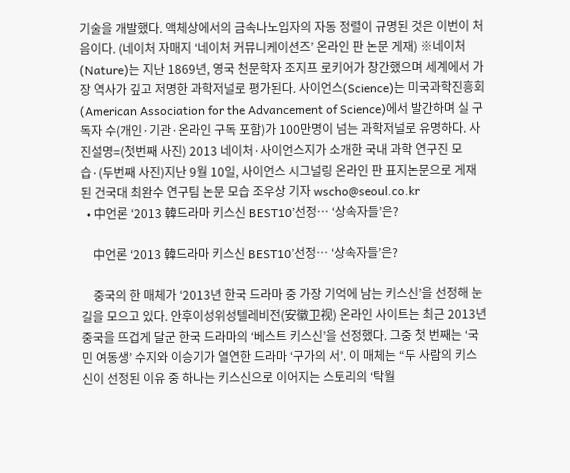기술을 개발했다. 액체상에서의 금속나노입자의 자동 정렬이 규명된 것은 이번이 처음이다. (네이처 자매지 ‘네이처 커뮤니케이션즈’ 온라인 판 논문 게재) ※네이처(Nature)는 지난 1869년, 영국 천문학자 조지프 로키어가 창간했으며 세계에서 가장 역사가 깊고 저명한 과학저널로 평가된다. 사이언스(Science)는 미국과학진흥회(American Association for the Advancement of Science)에서 발간하며 실 구독자 수(개인·기관·온라인 구독 포함)가 100만명이 넘는 과학저널로 유명하다. 사진설명=(첫번째 사진) 2013 네이처·사이언스지가 소개한 국내 과학 연구진 모습·(두번째 사진)지난 9월 10일, 사이언스 시그널링 온라인 판 표지논문으로 게재된 건국대 최완수 연구팀 논문 모습 조우상 기자 wscho@seoul.co.kr
  • 中언론 ‘2013 韓드라마 키스신 BEST10’선정… ‘상속자들’은?

    中언론 ‘2013 韓드라마 키스신 BEST10’선정… ‘상속자들’은?

    중국의 한 매체가 ‘2013년 한국 드라마 중 가장 기억에 남는 키스신’을 선정해 눈길을 모으고 있다. 안후이성위성텔레비전(安徽卫视) 온라인 사이트는 최근 2013년 중국을 뜨겁게 달군 한국 드라마의 ‘베스트 키스신’을 선정했다. 그중 첫 번째는 ‘국민 여동생’ 수지와 이승기가 열연한 드라마 ‘구가의 서’. 이 매체는 “두 사람의 키스신이 선정된 이유 중 하나는 키스신으로 이어지는 스토리의 ‘탁월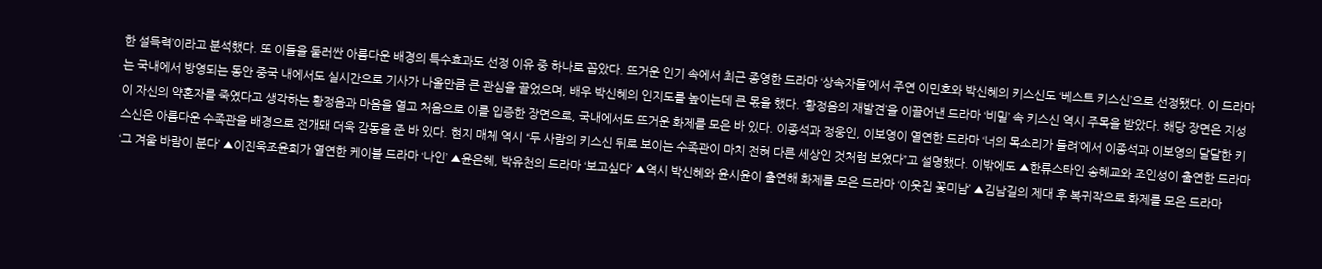한 설득력’이라고 분석했다. 또 이들을 둘러싼 아름다운 배경의 특수효과도 선정 이유 중 하나로 꼽았다. 뜨거운 인기 속에서 최근 종영한 드라마 ‘상속자들’에서 주연 이민호와 박신혜의 키스신도 ‘베스트 키스신’으로 선정됐다. 이 드라마는 국내에서 방영되는 동안 중국 내에서도 실시간으로 기사가 나올만큼 큰 관심을 끌었으며, 배우 박신혜의 인지도를 높이는데 큰 몫을 했다. ‘황정음의 재발견’을 이끌어낸 드라마 ‘비밀’ 속 키스신 역시 주목을 받았다. 해당 장면은 지성이 자신의 약혼자를 죽였다고 생각하는 황정음과 마음을 열고 처음으로 이를 입증한 장면으로, 국내에서도 뜨거운 화제를 모은 바 있다. 이종석과 정웅인, 이보영이 열연한 드라마 ‘너의 목소리가 들려’에서 이종석과 이보영의 달달한 키스신은 아름다운 수족관을 배경으로 전개돼 더욱 감동을 준 바 있다. 현지 매체 역시 “두 사람의 키스신 뒤로 보이는 수족관이 마치 전혀 다른 세상인 것처럼 보였다”고 설명했다. 이밖에도 ▲한류스타인 송혜교와 조인성이 출연한 드라마 ‘그 겨울 바람이 분다’ ▲이진욱조윤희가 열연한 케이블 드라마 ‘나인’ ▲윤은혜, 박유천의 드라마 ‘보고싶다’ ▲역시 박신혜와 윤시윤이 출연해 화제를 모은 드라마 ‘이웃집 꽃미남’ ▲김남길의 제대 후 복귀작으로 화제를 모은 드라마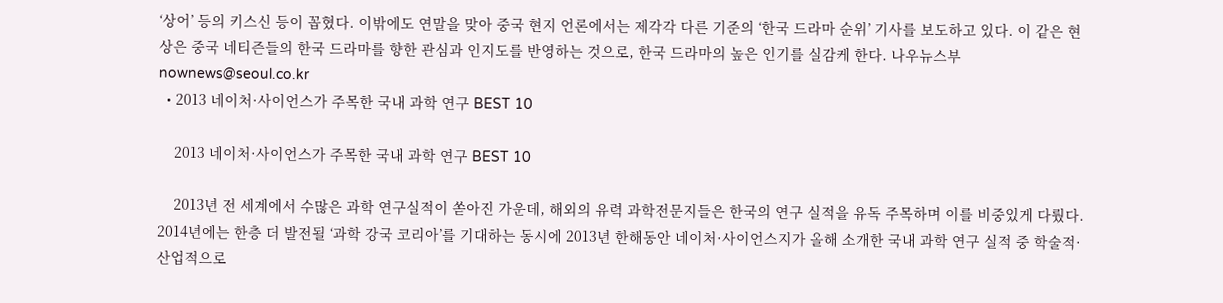‘상어’ 등의 키스신 등이 꼽혔다. 이밖에도 연말을 맞아 중국 현지 언론에서는 제각각 다른 기준의 ‘한국 드라마 순위’ 기사를 보도하고 있다. 이 같은 현상은 중국 네티즌들의 한국 드라마를 향한 관심과 인지도를 반영하는 것으로, 한국 드라마의 높은 인기를 실감케 한다. 나우뉴스부 nownews@seoul.co.kr
  • 2013 네이처·사이언스가 주목한 국내 과학 연구 BEST 10

    2013 네이처·사이언스가 주목한 국내 과학 연구 BEST 10

    2013년 전 세계에서 수많은 과학 연구실적이 쏟아진 가운데, 해외의 유력 과학전문지들은 한국의 연구 실적을 유독 주목하며 이를 비중있게 다뤘다. 2014년에는 한층 더 발전될 ‘과학 강국 코리아’를 기대하는 동시에 2013년 한해동안 네이처·사이언스지가 올해 소개한 국내 과학 연구 실적 중 학술적·산업적으로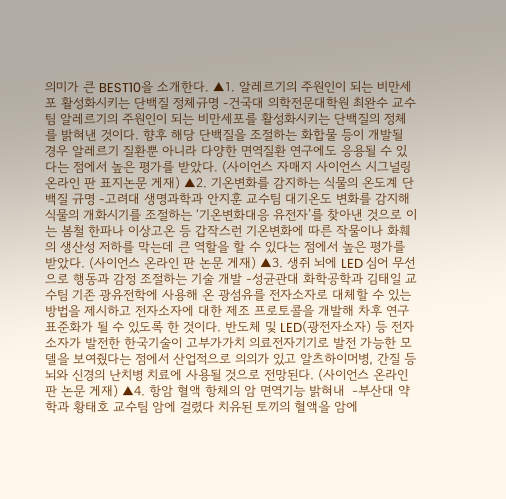의미가 큰 BEST10을 소개한다. ▲1. 알레르기의 주원인이 되는 비만세포 활성화시키는 단백질 정체규명 -건국대 의학전문대학원 최완수 교수팀 알레르기의 주원인이 되는 비만세포를 활성화시키는 단백질의 정체를 밝혀낸 것이다. 향후 해당 단백질을 조절하는 화합물 등이 개발될 경우 알레르기 질환뿐 아니라 다양한 면역질환 연구에도 응용될 수 있다는 점에서 높은 평가를 받았다. (사이언스 자매지 사이언스 시그널링 온라인 판 표지논문 게재) ▲2. 기온변화를 감지하는 식물의 온도계 단백질 규명 -고려대 생명과학과 안지훈 교수팀 대기온도 변화를 감지해 식물의 개화시기를 조절하는 ‘기온변화대응 유전자’를 찾아낸 것으로 이는 봄철 한파나 이상고온 등 갑작스런 기온변화에 따른 작물이나 화훼의 생산성 저하를 막는데 큰 역할을 할 수 있다는 점에서 높은 평가를 받았다. (사이언스 온라인 판 논문 게재) ▲3. 생쥐 뇌에 LED 심어 무선으로 행동과 감정 조절하는 기술 개발 -성균관대 화학공학과 김태일 교수팀 기존 광유전학에 사용해 온 광섬유를 전자소자로 대체할 수 있는 방법을 제시하고 전자소자에 대한 제조 프로토콜을 개발해 차후 연구 표준화가 될 수 있도록 한 것이다. 반도체 및 LED(광전자소자) 등 전자소자가 발전한 한국기술이 고부가가치 의료전자기기로 발전 가능한 모델을 보여줬다는 점에서 산업적으로 의의가 있고 알츠하이머병, 간질 등 뇌와 신경의 난치병 치료에 사용될 것으로 전망된다. (사이언스 온라인 판 논문 게재) ▲4. 항암 혈액 항체의 암 면역기능 밝혀내  -부산대 약학과 황태호 교수팀 암에 걸렸다 치유된 토끼의 혈액을 암에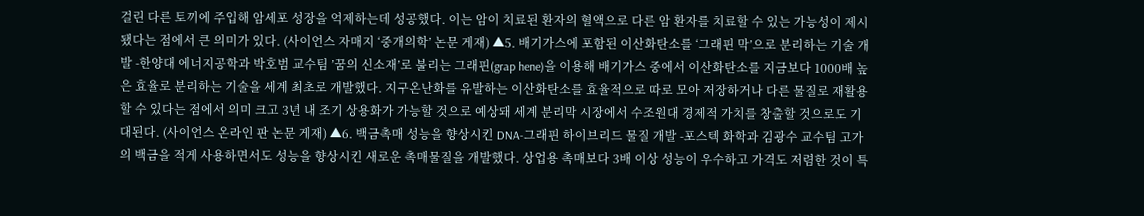걸린 다른 토끼에 주입해 암세포 성장을 억제하는데 성공했다. 이는 암이 치료된 환자의 혈액으로 다른 암 환자를 치료할 수 있는 가능성이 제시됐다는 점에서 큰 의미가 있다. (사이언스 자매지 ‘중개의학’ 논문 게재) ▲5. 배기가스에 포함된 이산화탄소를 ‘그래핀 막’으로 분리하는 기술 개발 -한양대 에너지공학과 박호범 교수팀 ’꿈의 신소재’로 불리는 그래핀(grap hene)을 이용해 배기가스 중에서 이산화탄소를 지금보다 1000배 높은 효율로 분리하는 기술을 세계 최초로 개발했다. 지구온난화를 유발하는 이산화탄소를 효율적으로 따로 모아 저장하거나 다른 물질로 재활용할 수 있다는 점에서 의미 크고 3년 내 조기 상용화가 가능할 것으로 예상돼 세계 분리막 시장에서 수조원대 경제적 가치를 창출할 것으로도 기대된다. (사이언스 온라인 판 논문 게재) ▲6. 백금촉매 성능을 향상시킨 DNA-그래핀 하이브리드 물질 개발 -포스텍 화학과 김광수 교수팀 고가의 백금을 적게 사용하면서도 성능을 향상시킨 새로운 촉매물질을 개발했다. 상업용 촉매보다 3배 이상 성능이 우수하고 가격도 저렴한 것이 특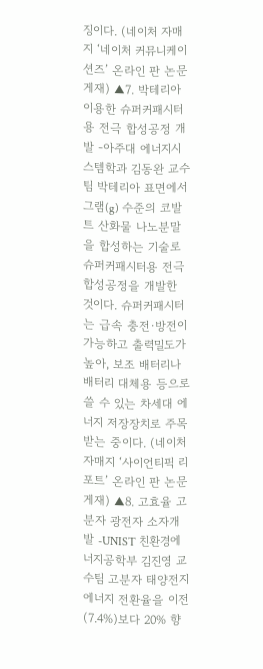징이다. (네이처 자매지 ‘네이처 커뮤니케이션즈’ 온라인 판 논문 게재) ▲7. 박테리아 이용한 슈퍼커패시터용 전극 합성공정 개발 -아주대 에너지시스템학과 김동완 교수팀 박테리아 표면에서 그램(g) 수준의 코발트 산화물 나노분말을 합성하는 기술로 슈퍼커패시터용 전극 합성공정을 개발한 것이다. 슈퍼커패시터는 급속 충전·방전이 가능하고 출력밀도가 높아, 보조 배터리나 배터리 대체용 등으로 쓸 수 있는 차세대 에너지 저장장치로 주목받는 중이다. (네이처 자매지 ‘사이언티픽 리포트’ 온라인 판 논문 게재) ▲8. 고효율 고분자 광전자 소자개발 -UNIST 친환경에너지공학부 김진영 교수팀 고분자 태양전지 에너지 전환율을 이전(7.4%)보다 20% 향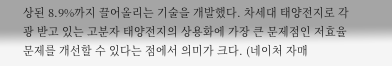상된 8.9%까지 끌어올리는 기술을 개발했다. 차세대 태양전지로 각광 받고 있는 고분자 태양전지의 상용화에 가장 큰 문제점인 저효율 문제를 개선할 수 있다는 점에서 의미가 크다. (네이처 자매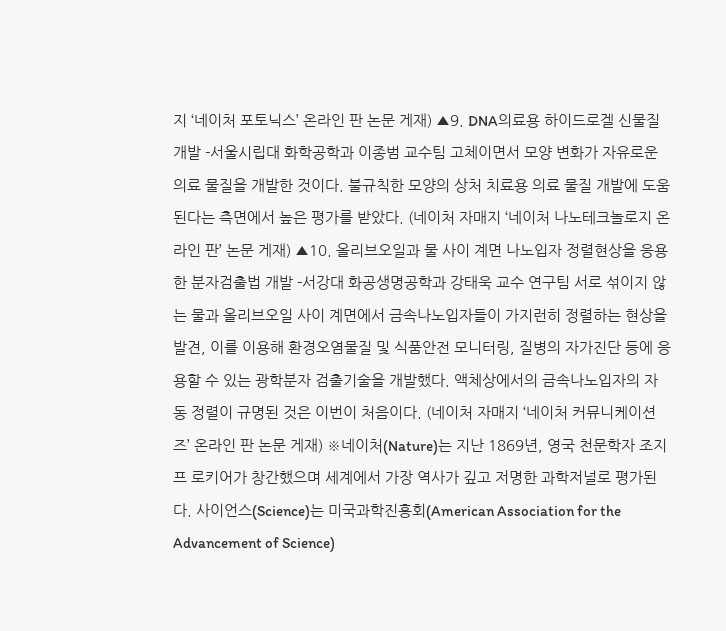지 ‘네이처 포토닉스’ 온라인 판 논문 게재) ▲9. DNA의료용 하이드로겔 신물질 개발 -서울시립대 화학공학과 이종범 교수팀 고체이면서 모양 변화가 자유로운 의료 물질을 개발한 것이다. 불규칙한 모양의 상처 치료용 의료 물질 개발에 도움 된다는 측면에서 높은 평가를 받았다. (네이처 자매지 ‘네이처 나노테크놀로지 온라인 판’ 논문 게재) ▲10. 올리브오일과 물 사이 계면 나노입자 정렬현상을 응용한 분자검출법 개발 -서강대 화공생명공학과 강태욱 교수 연구팀 서로 섞이지 않는 물과 올리브오일 사이 계면에서 금속나노입자들이 가지런히 정렬하는 현상을 발견, 이를 이용해 환경오염물질 및 식품안전 모니터링, 질병의 자가진단 등에 응용할 수 있는 광학분자 검출기술을 개발했다. 액체상에서의 금속나노입자의 자동 정렬이 규명된 것은 이번이 처음이다. (네이처 자매지 ‘네이처 커뮤니케이션즈’ 온라인 판 논문 게재) ※네이처(Nature)는 지난 1869년, 영국 천문학자 조지프 로키어가 창간했으며 세계에서 가장 역사가 깊고 저명한 과학저널로 평가된다. 사이언스(Science)는 미국과학진흥회(American Association for the Advancement of Science)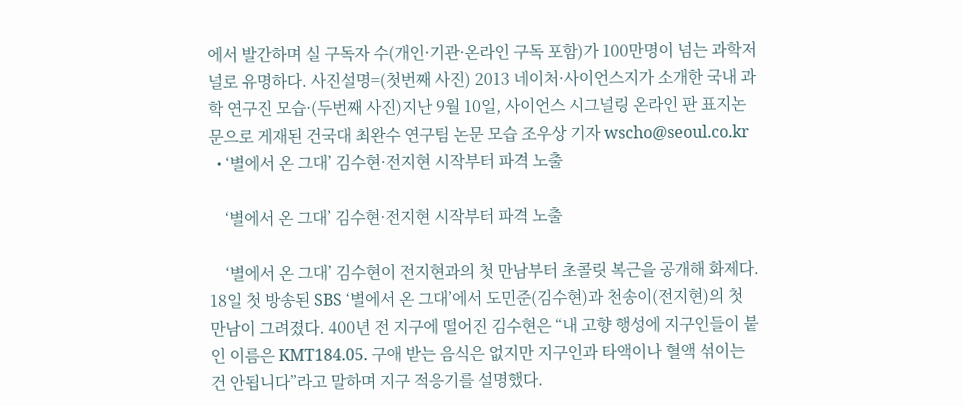에서 발간하며 실 구독자 수(개인·기관·온라인 구독 포함)가 100만명이 넘는 과학저널로 유명하다. 사진설명=(첫번째 사진) 2013 네이처·사이언스지가 소개한 국내 과학 연구진 모습·(두번째 사진)지난 9월 10일, 사이언스 시그널링 온라인 판 표지논문으로 게재된 건국대 최완수 연구팀 논문 모습 조우상 기자 wscho@seoul.co.kr
  • ‘별에서 온 그대’ 김수현·전지현 시작부터 파격 노출

    ‘별에서 온 그대’ 김수현·전지현 시작부터 파격 노출

    ‘별에서 온 그대’ 김수현이 전지현과의 첫 만남부터 초콜릿 복근을 공개해 화제다. 18일 첫 방송된 SBS ‘별에서 온 그대’에서 도민준(김수현)과 천송이(전지현)의 첫 만남이 그려졌다. 400년 전 지구에 떨어진 김수현은 “내 고향 행성에 지구인들이 붙인 이름은 KMT184.05. 구애 받는 음식은 없지만 지구인과 타액이나 혈액 섞이는 건 안됩니다”라고 말하며 지구 적응기를 설명했다.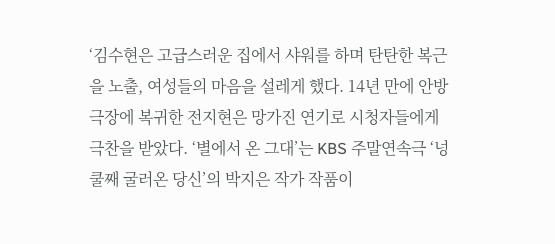‘김수현은 고급스러운 집에서 샤워를 하며 탄탄한 복근을 노출, 여성들의 마음을 설레게 했다. 14년 만에 안방극장에 복귀한 전지현은 망가진 연기로 시청자들에게 극찬을 받았다. ‘별에서 온 그대’는 KBS 주말연속극 ‘넝쿨째 굴러온 당신’의 박지은 작가 작품이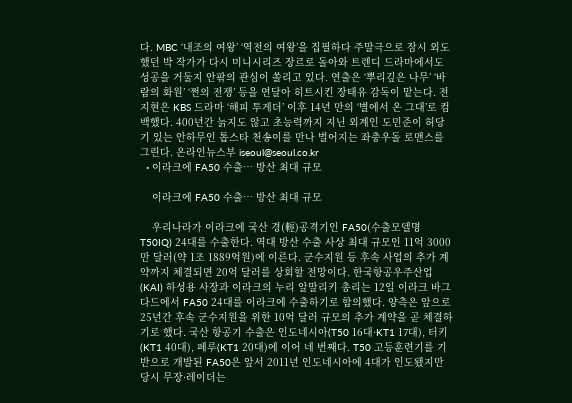다. MBC ‘내조의 여왕’ ‘역전의 여왕’을 집필하다 주말극으로 잠시 외도했던 박 작가가 다시 미니시리즈 장르로 돌아와 트렌디 드라마에서도 성공을 거둘지 안팎의 관심이 쏠리고 있다. 연출은 ‘뿌리깊은 나무’ ‘바람의 화원’ ‘쩐의 전쟁’ 등을 연달아 히트시킨 장태유 감독이 맡는다. 전지현은 KBS 드라마 ‘해피 투게더’ 이후 14년 만의 ‘별에서 온 그대’로 컴백했다. 400년간 늙지도 않고 초능력까지 지닌 외계인 도민준이 허당기 있는 안하무인 톱스타 천송이를 만나 벌어지는 좌충우돌 로맨스를 그린다. 온라인뉴스부 iseoul@seoul.co.kr
  • 이라크에 FA50 수출… 방산 최대 규모

    이라크에 FA50 수출… 방산 최대 규모

    우리나라가 이라크에 국산 경(輕)공격기인 FA50(수출모델명 T50IQ) 24대를 수출한다. 역대 방산 수출 사상 최대 규모인 11억 3000만 달러(약 1조 1889억원)에 이른다. 군수지원 등 후속 사업의 추가 계약까지 체결되면 20억 달러를 상회할 전망이다. 한국항공우주산업(KAI) 하성용 사장과 이라크의 누리 알말리키 총리는 12일 이라크 바그다드에서 FA50 24대를 이라크에 수출하기로 합의했다. 양측은 앞으로 25년간 후속 군수지원을 위한 10억 달러 규모의 추가 계약을 곧 체결하기로 했다. 국산 항공기 수출은 인도네시아(T50 16대·KT1 17대), 터키(KT1 40대), 페루(KT1 20대)에 이어 네 번째다. T50 고등훈련기를 기반으로 개발된 FA50은 앞서 2011년 인도네시아에 4대가 인도됐지만 당시 무장·레이더는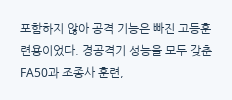포함하지 않아 공격 기능은 빠진 고등훈련용이었다. 경공격기 성능을 모두 갖춘 FA50과 조종사 훈련,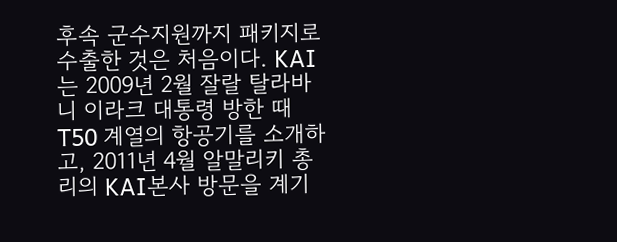후속 군수지원까지 패키지로 수출한 것은 처음이다. KAI는 2009년 2월 잘랄 탈라바니 이라크 대통령 방한 때 T50 계열의 항공기를 소개하고, 2011년 4월 알말리키 총리의 KAI본사 방문을 계기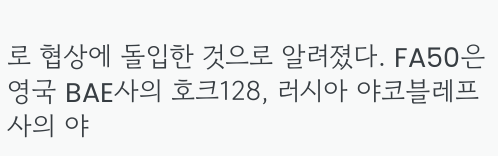로 협상에 돌입한 것으로 알려졌다. FA50은 영국 BAE사의 호크128, 러시아 야코블레프사의 야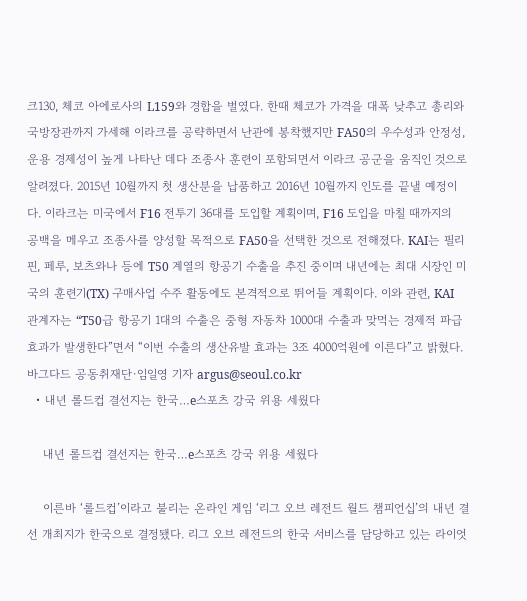크130, 체코 아에로사의 L159와 경합을 벌였다. 한때 체코가 가격을 대폭 낮추고 총리와 국방장관까지 가세해 이라크를 공략하면서 난관에 봉착했지만 FA50의 우수성과 안정성, 운용 경제성이 높게 나타난 데다 조종사 훈련이 포함되면서 이라크 공군을 움직인 것으로 알려졌다. 2015년 10월까지 첫 생산분을 납품하고 2016년 10월까지 인도를 끝낼 예정이다. 이라크는 미국에서 F16 전투기 36대를 도입할 계획이며, F16 도입을 마칠 때까지의 공백을 메우고 조종사를 양성할 목적으로 FA50을 선택한 것으로 전해졌다. KAI는 필리핀, 페루, 보츠와나 등에 T50 계열의 항공기 수출을 추진 중이며 내년에는 최대 시장인 미국의 훈련기(TX) 구매사업 수주 활동에도 본격적으로 뛰어들 계획이다. 이와 관련, KAI 관계자는 “T50급 항공기 1대의 수출은 중형 자동차 1000대 수출과 맞먹는 경제적 파급효과가 발생한다”면서 “이번 수출의 생산유발 효과는 3조 4000억원에 이른다”고 밝혔다. 바그다드 공동취재단·임일영 기자 argus@seoul.co.kr
  • 내년 롤드컵 결선지는 한국…e스포츠 강국 위용 세웠다

    내년 롤드컵 결선지는 한국…e스포츠 강국 위용 세웠다

    이른바 ‘롤드컵’이라고 불리는 온라인 게임 ‘리그 오브 레전드 월드 챔피언십’의 내년 결선 개최지가 한국으로 결정됐다. 리그 오브 레전드의 한국 서비스를 담당하고 있는 라이엇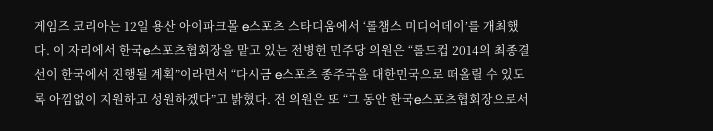게임즈 코리아는 12일 용산 아이파크몰 e스포츠 스타디움에서 ‘롤챔스 미디어데이’를 개최했다. 이 자리에서 한국e스포츠협회장을 맡고 있는 전병헌 민주당 의원은 “롤드컵 2014의 최종결선이 한국에서 진행될 계획”이라면서 “다시금 e스포츠 종주국을 대한민국으로 떠올릴 수 있도록 아낌없이 지원하고 성원하겠다”고 밝혔다. 전 의원은 또 “그 동안 한국e스포츠협회장으로서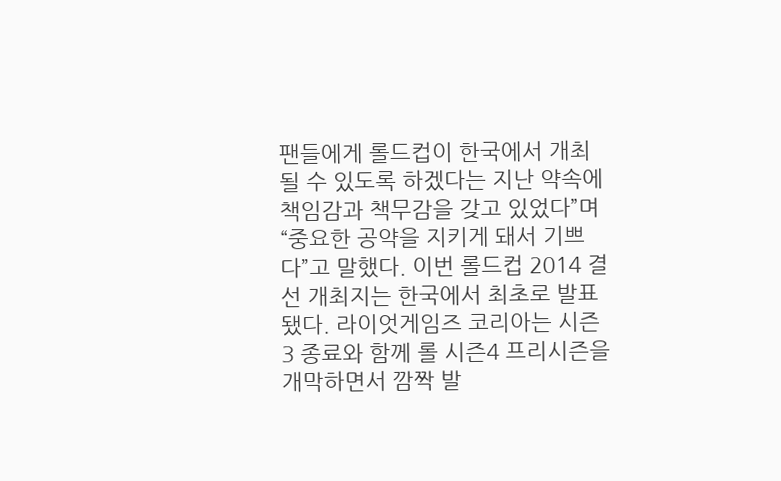팬들에게 롤드컵이 한국에서 개최될 수 있도록 하겠다는 지난 약속에 책임감과 책무감을 갖고 있었다”며 “중요한 공약을 지키게 돼서 기쁘다”고 말했다. 이번 롤드컵 2014 결선 개최지는 한국에서 최초로 발표됐다. 라이엇게임즈 코리아는 시즌3 종료와 함께 롤 시즌4 프리시즌을 개막하면서 깜짝 발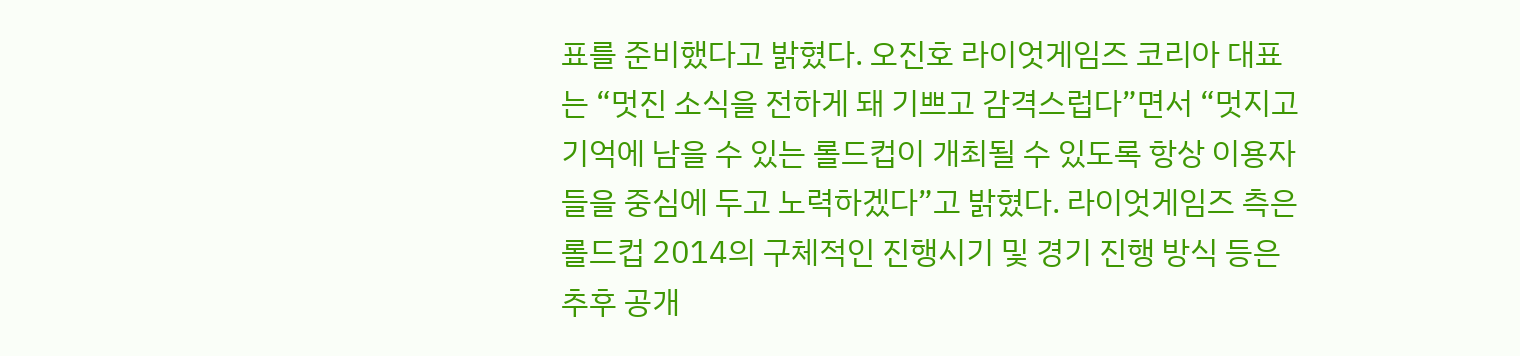표를 준비했다고 밝혔다. 오진호 라이엇게임즈 코리아 대표는 “멋진 소식을 전하게 돼 기쁘고 감격스럽다”면서 “멋지고 기억에 남을 수 있는 롤드컵이 개최될 수 있도록 항상 이용자들을 중심에 두고 노력하겠다”고 밝혔다. 라이엇게임즈 측은 롤드컵 2014의 구체적인 진행시기 및 경기 진행 방식 등은 추후 공개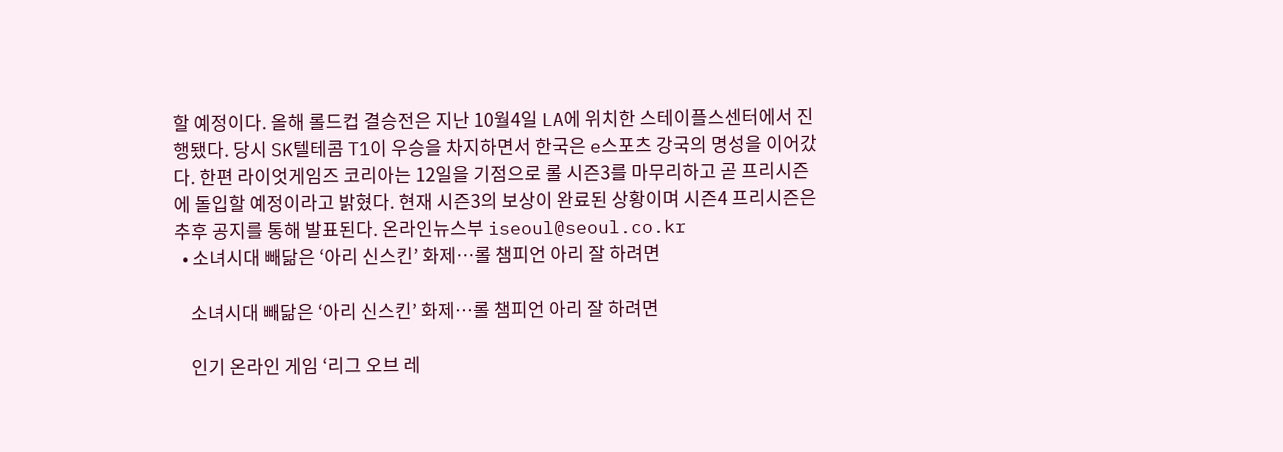할 예정이다. 올해 롤드컵 결승전은 지난 10월4일 LA에 위치한 스테이플스센터에서 진행됐다. 당시 SK텔테콤 T1이 우승을 차지하면서 한국은 e스포츠 강국의 명성을 이어갔다. 한편 라이엇게임즈 코리아는 12일을 기점으로 롤 시즌3를 마무리하고 곧 프리시즌에 돌입할 예정이라고 밝혔다. 현재 시즌3의 보상이 완료된 상황이며 시즌4 프리시즌은 추후 공지를 통해 발표된다. 온라인뉴스부 iseoul@seoul.co.kr
  • 소녀시대 빼닮은 ‘아리 신스킨’ 화제…롤 챔피언 아리 잘 하려면

    소녀시대 빼닮은 ‘아리 신스킨’ 화제…롤 챔피언 아리 잘 하려면

    인기 온라인 게임 ‘리그 오브 레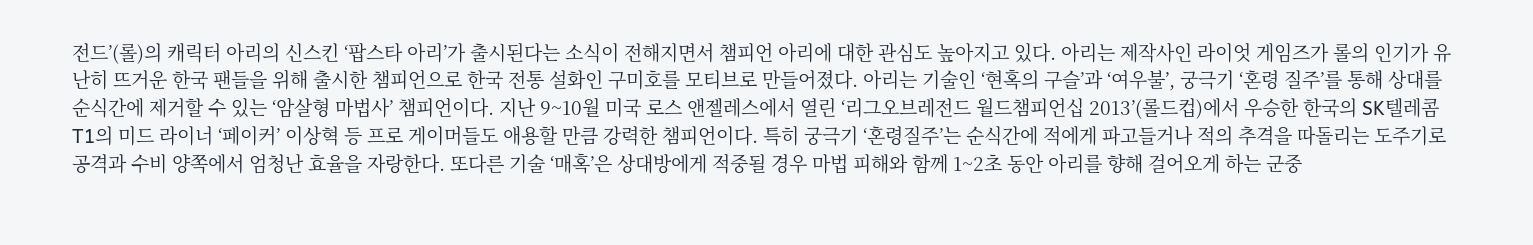전드’(롤)의 캐릭터 아리의 신스킨 ‘팝스타 아리’가 출시된다는 소식이 전해지면서 챔피언 아리에 대한 관심도 높아지고 있다. 아리는 제작사인 라이엇 게임즈가 롤의 인기가 유난히 뜨거운 한국 팬들을 위해 출시한 챔피언으로 한국 전통 설화인 구미호를 모티브로 만들어졌다. 아리는 기술인 ‘현혹의 구슬’과 ‘여우불’, 궁극기 ‘혼령 질주’를 통해 상대를 순식간에 제거할 수 있는 ‘암살형 마법사’ 챔피언이다. 지난 9~10월 미국 로스 앤젤레스에서 열린 ‘리그오브레전드 월드챔피언십 2013’(롤드컵)에서 우승한 한국의 SK텔레콤 T1의 미드 라이너 ‘페이커’ 이상혁 등 프로 게이머들도 애용할 만큼 강력한 챔피언이다. 특히 궁극기 ‘혼령질주’는 순식간에 적에게 파고들거나 적의 추격을 따돌리는 도주기로 공격과 수비 양쪽에서 엄청난 효율을 자랑한다. 또다른 기술 ‘매혹’은 상대방에게 적중될 경우 마법 피해와 함께 1~2초 동안 아리를 향해 걸어오게 하는 군중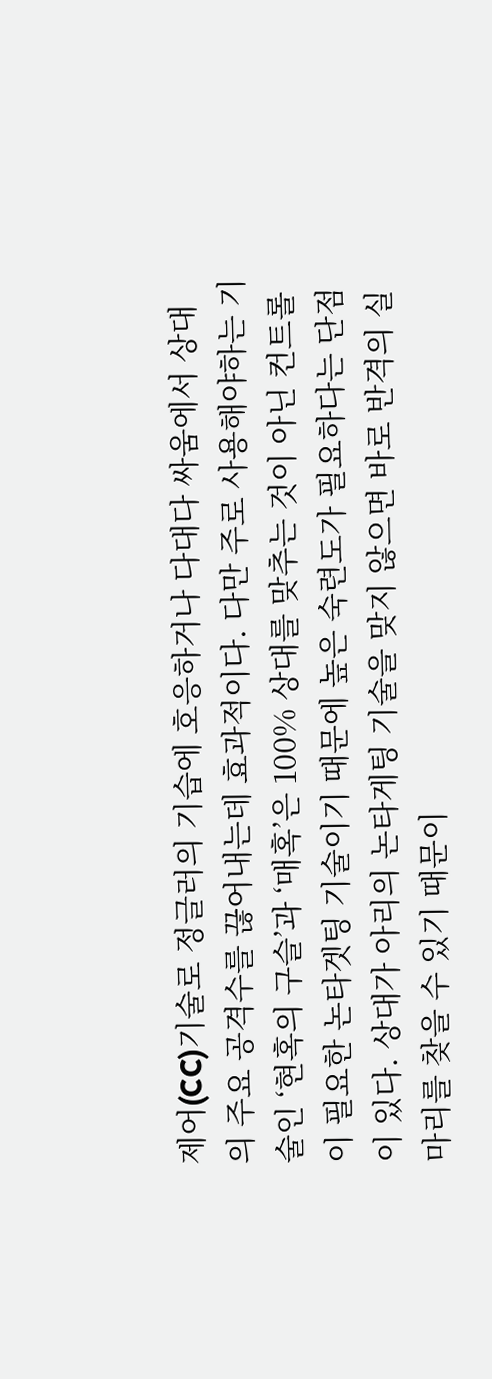제어(CC)기술로 정글러의 기습에 호응하거나 다대다 싸움에서 상대의 주요 공격수를 끊어내는데 효과적이다. 다만 주로 사용해야하는 기술인 ‘현혹의 구슬’과 ‘매혹’은 100% 상대를 맞추는 것이 아닌 컨트롤이 필요한 논타겟팅 기술이기 때문에 높은 숙련도가 필요하다는 단점이 있다. 상대가 아리의 논타게팅 기술을 맞지 않으면 바로 반격의 실마리를 찾을 수 있기 때문이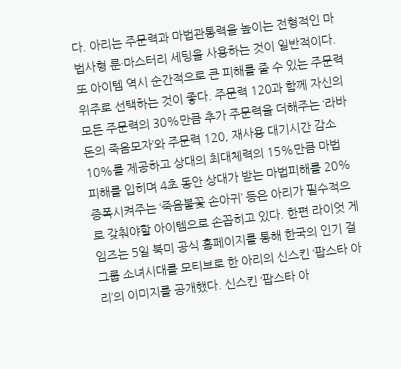다. 아리는 주문력과 마법관통력을 높이는 전형적인 마법사형 룬·마스터리 세팅을 사용하는 것이 일반적이다. 또 아이템 역시 순간적으로 큰 피해를 줄 수 있는 주문력 위주로 선택하는 것이 좋다. 주문력 120과 함께 자신의 모든 주문력의 30%만큼 추가 주문력을 더해주는 ‘라바돈의 죽음모자’와 주문력 120, 재사용 대기시간 감소 10%를 제공하고 상대의 최대체력의 15%만큼 마법 피해를 입히며 4초 동안 상대가 받는 마법피해를 20% 증폭시켜주는 ‘죽음불꽃 손아귀’ 등은 아리가 필수적으로 갖춰야할 아이템으로 손꼽히고 있다. 한편 라이엇 게임즈는 5일 북미 공식 홈페이지를 통해 한국의 인기 걸그룹 소녀시대를 모티브로 한 아리의 신스킨 ‘팝스타 아리’의 이미지를 공개했다. 신스킨 ‘팝스타 아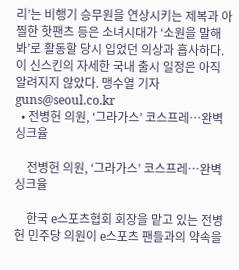리’는 비행기 승무원을 연상시키는 제복과 아찔한 핫팬츠 등은 소녀시대가 ‘소원을 말해봐’로 활동할 당시 입었던 의상과 흡사하다. 이 신스킨의 자세한 국내 출시 일정은 아직 알려지지 않았다. 맹수열 기자 guns@seoul.co.kr
  • 전병헌 의원, ‘그라가스’ 코스프레…완벽 싱크율

    전병헌 의원, ‘그라가스’ 코스프레…완벽 싱크율

    한국 e스포츠협회 회장을 맡고 있는 전병헌 민주당 의원이 e스포츠 팬들과의 약속을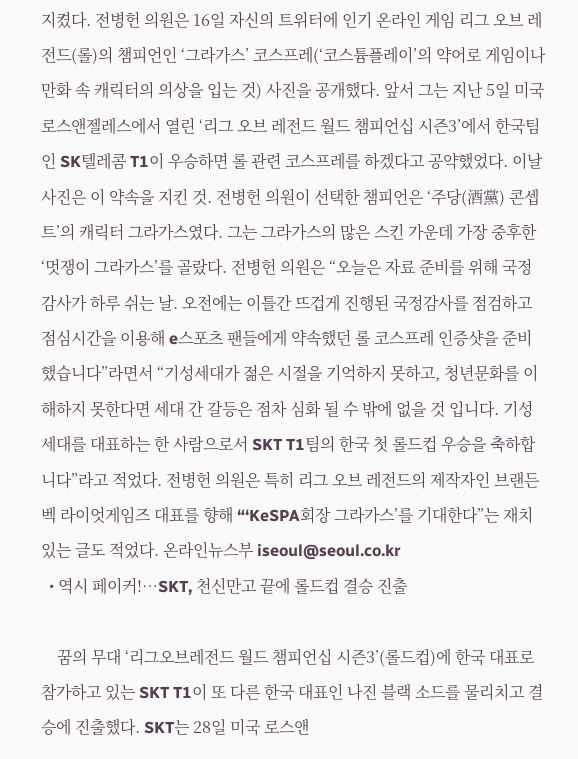지켰다. 전병헌 의원은 16일 자신의 트위터에 인기 온라인 게임 리그 오브 레전드(롤)의 챔피언인 ‘그라가스’ 코스프레(‘코스튬플레이’의 약어로 게임이나 만화 속 캐릭터의 의상을 입는 것) 사진을 공개했다. 앞서 그는 지난 5일 미국 로스앤젤레스에서 열린 ‘리그 오브 레전드 월드 챔피언십 시즌3’에서 한국팀인 SK텔레콤 T1이 우승하면 롤 관련 코스프레를 하겠다고 공약했었다. 이날 사진은 이 약속을 지킨 것. 전병헌 의원이 선택한 챔피언은 ‘주당(酒黨) 콘셉트’의 캐릭터 그라가스였다. 그는 그라가스의 많은 스킨 가운데 가장 중후한 ‘멋쟁이 그라가스’를 골랐다. 전병헌 의원은 “오늘은 자료 준비를 위해 국정감사가 하루 쉬는 날. 오전에는 이틀간 뜨겁게 진행된 국정감사를 점검하고 점심시간을 이용해 e스포츠 팬들에게 약속했던 롤 코스프레 인증샷을 준비했습니다”라면서 “기성세대가 젊은 시절을 기억하지 못하고, 청년문화를 이해하지 못한다면 세대 간 갈등은 점차 심화 될 수 밖에 없을 것 입니다. 기성세대를 대표하는 한 사람으로서 SKT T1팀의 한국 첫 롤드컵 우승을 축하합니다”라고 적었다. 전병헌 의원은 특히 리그 오브 레전드의 제작자인 브랜든 벡 라이엇게임즈 대표를 향해 “‘KeSPA회장 그라가스’를 기대한다”는 재치있는 글도 적었다. 온라인뉴스부 iseoul@seoul.co.kr
  • 역시 페이커!…SKT, 천신만고 끝에 롤드컵 결승 진출

    꿈의 무대 ‘리그오브레전드 월드 챔피언십 시즌3’(롤드컵)에 한국 대표로 참가하고 있는 SKT T1이 또 다른 한국 대표인 나진 블랙 소드를 물리치고 결승에 진출했다. SKT는 28일 미국 로스앤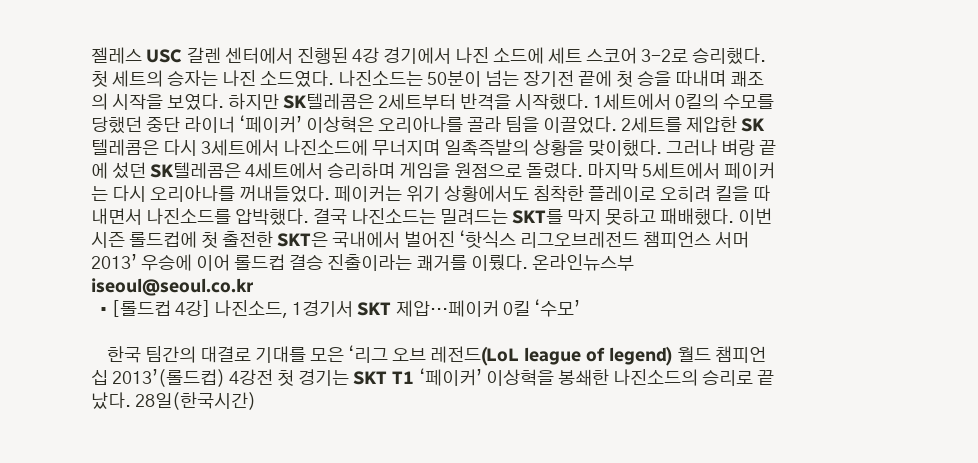젤레스 USC 갈렌 센터에서 진행된 4강 경기에서 나진 소드에 세트 스코어 3-2로 승리했다. 첫 세트의 승자는 나진 소드였다. 나진소드는 50분이 넘는 장기전 끝에 첫 승을 따내며 쾌조의 시작을 보였다. 하지만 SK텔레콤은 2세트부터 반격을 시작했다. 1세트에서 0킬의 수모를 당했던 중단 라이너 ‘페이커’ 이상혁은 오리아나를 골라 팀을 이끌었다. 2세트를 제압한 SK텔레콤은 다시 3세트에서 나진소드에 무너지며 일촉즉발의 상황을 맞이했다. 그러나 벼랑 끝에 섰던 SK텔레콤은 4세트에서 승리하며 게임을 원점으로 돌렸다. 마지막 5세트에서 페이커는 다시 오리아나를 꺼내들었다. 페이커는 위기 상황에서도 침착한 플레이로 오히려 킬을 따내면서 나진소드를 압박했다. 결국 나진소드는 밀려드는 SKT를 막지 못하고 패배했다. 이번 시즌 롤드컵에 첫 출전한 SKT은 국내에서 벌어진 ‘핫식스 리그오브레전드 챔피언스 서머 2013’ 우승에 이어 롤드컵 결승 진출이라는 쾌거를 이뤘다. 온라인뉴스부 iseoul@seoul.co.kr
  • [롤드컵 4강] 나진소드, 1경기서 SKT 제압…페이커 0킬 ‘수모’

    한국 팀간의 대결로 기대를 모은 ‘리그 오브 레전드(LoL league of legend) 월드 챔피언십 2013’(롤드컵) 4강전 첫 경기는 SKT T1 ‘페이커’ 이상혁을 봉쇄한 나진소드의 승리로 끝났다. 28일(한국시간)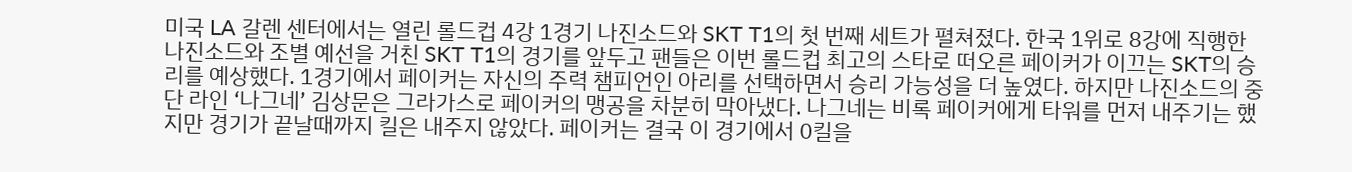미국 LA 갈렌 센터에서는 열린 롤드컵 4강 1경기 나진소드와 SKT T1의 첫 번째 세트가 펼쳐졌다. 한국 1위로 8강에 직행한 나진소드와 조별 예선을 거친 SKT T1의 경기를 앞두고 팬들은 이번 롤드컵 최고의 스타로 떠오른 페이커가 이끄는 SKT의 승리를 예상했다. 1경기에서 페이커는 자신의 주력 챔피언인 아리를 선택하면서 승리 가능성을 더 높였다. 하지만 나진소드의 중단 라인 ‘나그네’ 김상문은 그라가스로 페이커의 맹공을 차분히 막아냈다. 나그네는 비록 페이커에게 타워를 먼저 내주기는 했지만 경기가 끝날때까지 킬은 내주지 않았다. 페이커는 결국 이 경기에서 0킬을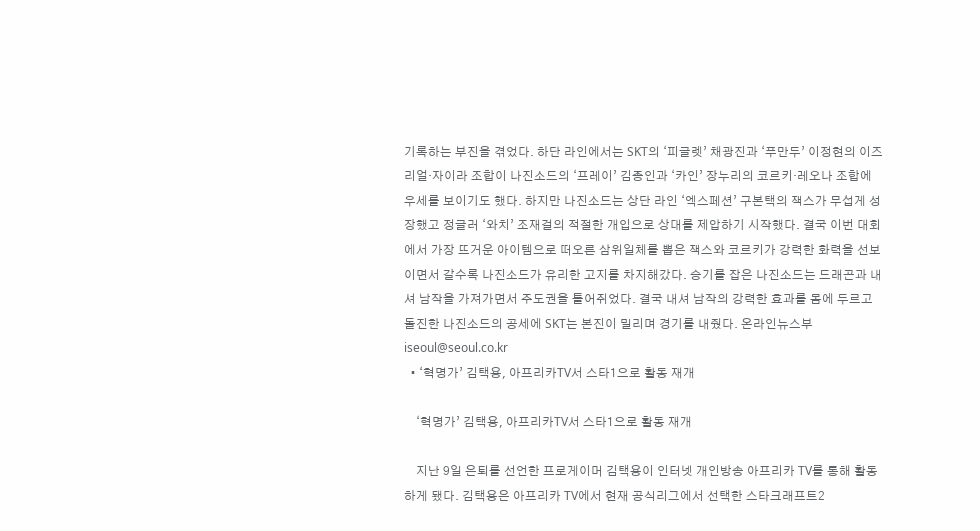기록하는 부진을 겪었다. 하단 라인에서는 SKT의 ‘피글렛’ 채광진과 ‘푸만두’ 이정현의 이즈리얼·자이라 조합이 나진소드의 ‘프레이’ 김종인과 ‘카인’ 장누리의 코르키·레오나 조합에 우세를 보이기도 했다. 하지만 나진소드는 상단 라인 ‘엑스페션’ 구본택의 잭스가 무섭게 성장했고 정글러 ‘와치’ 조재걸의 적절한 개입으로 상대를 제압하기 시작했다. 결국 이번 대회에서 가장 뜨거운 아이템으로 떠오른 삼위일체를 뽑은 잭스와 코르키가 강력한 화력을 선보이면서 갈수록 나진소드가 유리한 고지를 차지해갔다. 승기를 잡은 나진소드는 드래곤과 내셔 남작을 가져가면서 주도권을 틀어쥐었다. 결국 내셔 남작의 강력한 효과를 몸에 두르고 돌진한 나진소드의 공세에 SKT는 본진이 밀리며 경기를 내줬다. 온라인뉴스부 iseoul@seoul.co.kr
  • ‘혁명가’ 김택용, 아프리카TV서 스타1으로 활동 재개

    ‘혁명가’ 김택용, 아프리카TV서 스타1으로 활동 재개

    지난 9일 은퇴를 선언한 프로게이머 김택용이 인터넷 개인방송 아프리카 TV를 통해 활동하게 됐다. 김택용은 아프리카 TV에서 현재 공식리그에서 선택한 스타크래프트2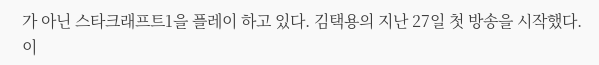가 아닌 스타크래프트1을 플레이 하고 있다. 김택용의 지난 27일 첫 방송을 시작했다. 이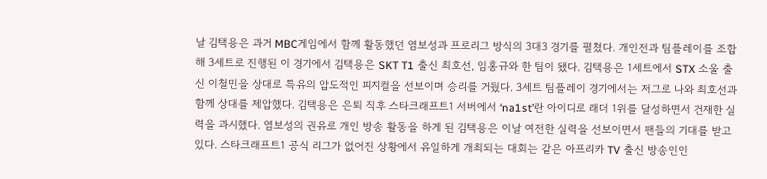날 김택용은 과거 MBC게임에서 함께 활동했던 염보성과 프로리그 방식의 3대3 경기를 펼쳤다. 개인전과 팀플레이를 조합해 3세트로 진행된 이 경기에서 김택용은 SKT T1 출신 최호선, 임홍규와 한 팀이 됐다. 김택용은 1세트에서 STX 소울 출신 이철민을 상대로 특유의 압도적인 피지컬을 선보이며 승리를 거뒀다. 3세트 팀플레이 경기에서는 저그로 나와 최호선과 함께 상대를 제압했다. 김택용은 은퇴 직후 스타크래프트1 서버에서 ‘na1st’란 아이디로 래더 1위를 달성하면서 건재한 실력을 과시했다. 염보성의 권유로 개인 방송 활동을 하게 된 김택용은 이날 여전한 실력을 선보이면서 팬들의 기대를 받고 있다. 스타크래프트1 공식 리그가 없어진 상황에서 유일하게 개최되는 대회는 같은 아프리카 TV 출신 방송인인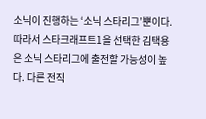소닉이 진행하는 ‘소닉 스타리그’뿐이다. 따라서 스타크래프트1을 선택한 김택용은 소닉 스타리그에 출전할 가능성이 높다. 다른 전직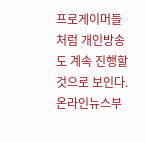프로게이머들처럼 개인방송도 계속 진행할 것으로 보인다. 온라인뉴스부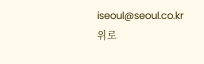iseoul@seoul.co.kr
위로